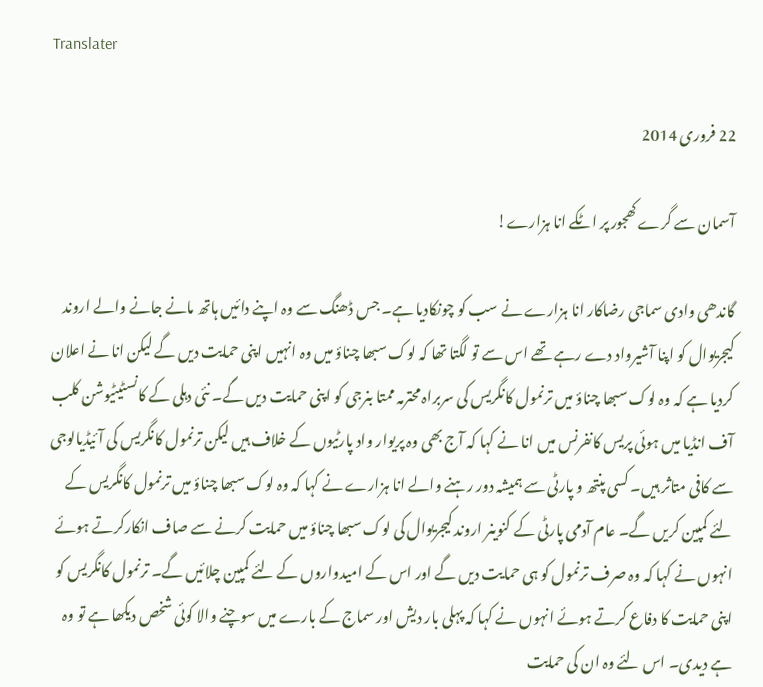Translater

22 فروری 2014

آسمان سے گرے کھجور پر اٹکے انا ہزارے!

گاندھی وادی سماجی رضاکار انا ہزارے نے سب کو چونکادیا ہے۔ جس ڈھنگ سے وہ اپنے دائیں ہاتھ مانے جانے والے اروند کیجریوال کو اپنا آشیرواد دے رہے تھے اس سے تو لگتا تھا کہ لوک سبھا چناؤ میں وہ انہیں اپنی حمایت دیں گے لیکن انا نے اعلان کردیا ہے کہ وہ لوک سبھا چناؤ میں ترنمول کانگریس کی سربراہ محترمہ ممتا بنرجی کو اپنی حمایت دیں گے۔ نئی دہلی کے کانسٹیٹیوشن کلب آف انڈیا میں ہوئی پریس کانفرنس میں انا نے کہا کہ آج بھی وہ پریوار واد پارٹیوں کے خلاف ہیں لیکن ترنمول کانگریس کی آئیڈیالوجی سے کافی متاثر ہیں۔ کسی پنتھ و پارٹی سے ہمیشہ دور رہنے والے انا ہزارے نے کہا کہ وہ لوک سبھا چناؤ میں ترنمول کانگریس کے لئے کمپین کریں گے۔ عام آدمی پارٹی کے کنوینر اروند کیجریوال کی لوک سبھا چناؤ میں حمایت کرنے سے صاف انکارکرتے ہوئے انہوں نے کہا کہ وہ صرف ترنمول کو ہی حمایت دیں گے اور اس کے امیدواروں کے لئے کمپین چلائیں گے۔ ترنمول کانگریس کو اپنی حمایت کا دفاع کرتے ہوئے انہوں نے کہا کہ پہلی بار دیش اور سماج کے بارے میں سوچنے والا کوئی شخص دیکھا ہے تو وہ ہے دیدی۔ اس لئے وہ ان کی حمایت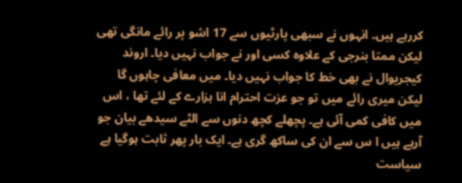کررہے ہیں۔ انہوں نے سبھی پارٹیوں سے 17 اشو پر رائے مانگی تھی لیکن ممتا بنرجی کے علاوہ کسی اور نے جواب نہیں دیا۔ اروند کیجریوال نے بھی خط کا جواب نہیں دیا۔ میں معافی چاہوں گا لیکن میری رائے میں تو جو عزت احترام انا ہزارے کے لئے تھا ، اس میں کافی کمی آئی ہے۔ پچھلے کچھ دنوں سے الٹے سیدھے بیان جو آرہے ہیں ا س سے ان کی ساکھ گری ہے۔ ایک بار پھر ثابت ہوگیا ہے سیاست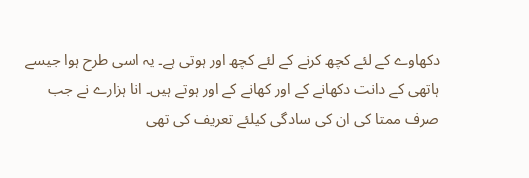دکھاوے کے لئے کچھ کرنے کے لئے کچھ اور ہوتی ہے۔ یہ اسی طرح ہوا جیسے ہاتھی کے دانت دکھانے کے اور کھانے کے اور ہوتے ہیں۔ انا ہزارے نے جب صرف ممتا کی ان کی سادگی کیلئے تعریف کی تھی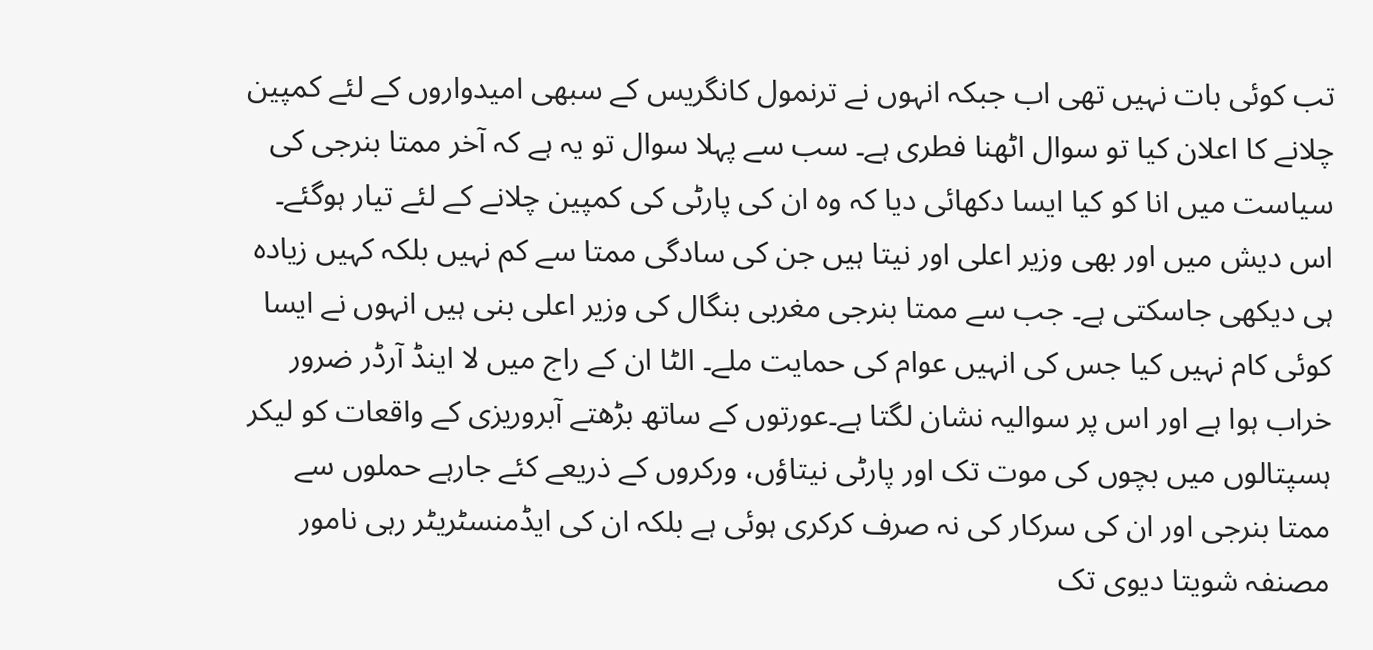تب کوئی بات نہیں تھی اب جبکہ انہوں نے ترنمول کانگریس کے سبھی امیدواروں کے لئے کمپین چلانے کا اعلان کیا تو سوال اٹھنا فطری ہے۔ سب سے پہلا سوال تو یہ ہے کہ آخر ممتا بنرجی کی سیاست میں انا کو کیا ایسا دکھائی دیا کہ وہ ان کی پارٹی کی کمپین چلانے کے لئے تیار ہوگئے۔ اس دیش میں اور بھی وزیر اعلی اور نیتا ہیں جن کی سادگی ممتا سے کم نہیں بلکہ کہیں زیادہ ہی دیکھی جاسکتی ہے۔ جب سے ممتا بنرجی مغربی بنگال کی وزیر اعلی بنی ہیں انہوں نے ایسا کوئی کام نہیں کیا جس کی انہیں عوام کی حمایت ملے۔ الٹا ان کے راج میں لا اینڈ آرڈر ضرور خراب ہوا ہے اور اس پر سوالیہ نشان لگتا ہے۔عورتوں کے ساتھ بڑھتے آبروریزی کے واقعات کو لیکر ہسپتالوں میں بچوں کی موت تک اور پارٹی نیتاؤں، ورکروں کے ذریعے کئے جارہے حملوں سے ممتا بنرجی اور ان کی سرکار کی نہ صرف کرکری ہوئی ہے بلکہ ان کی ایڈمنسٹریٹر رہی نامور مصنفہ شویتا دیوی تک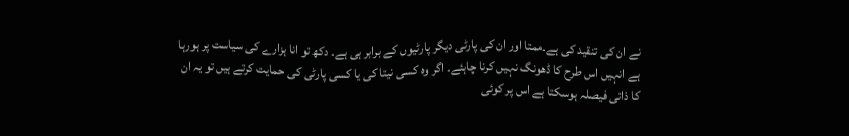نے ان کی تنقید کی ہے۔ممتا اور ان کی پارٹی دیگر پارٹیوں کے برابر ہی ہے۔ دکھ تو انا ہزارے کی سیاست پر ہورہا ہے انہیں اس طرح کا ڈھونگ نہیں کرنا چاہئے۔ اگر وہ کسی نیتا کی یا کسی پارٹی کی حمایت کرتے ہیں تو یہ ان کا ذاتی فیصلہ ہوسکتا ہے اس پر کوئی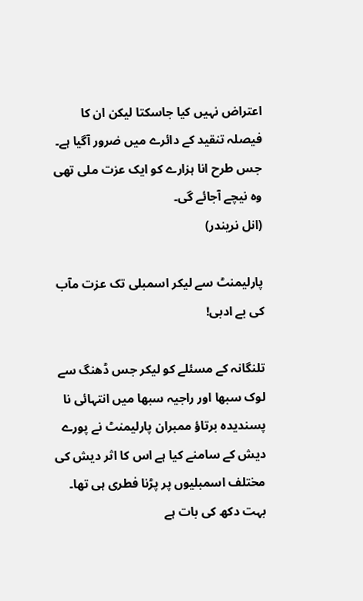اعتراض نہیں کیا جاسکتا لیکن ان کا فیصلہ تنقید کے دائرے میں ضرور آگیا ہے۔ جس طرح انا ہزارے کو ایک عزت ملی تھی وہ نیچے آجائے گی۔
(انل نریندر)

پارلیمنٹ سے لیکر اسمبلی تک عزت مآب کی بے ادبی!

تلنگانہ کے مسئلے کو لیکر جس ڈھنگ سے لوک سبھا اور راجیہ سبھا میں انتہائی نا پسندیدہ برتاؤ ممبران پارلیمنٹ نے پورے دیش کے سامنے کیا ہے اس کا اثر دیش کی مختلف اسمبلیوں پر پڑنا فطری ہی تھا۔ بہت دکھ کی بات ہے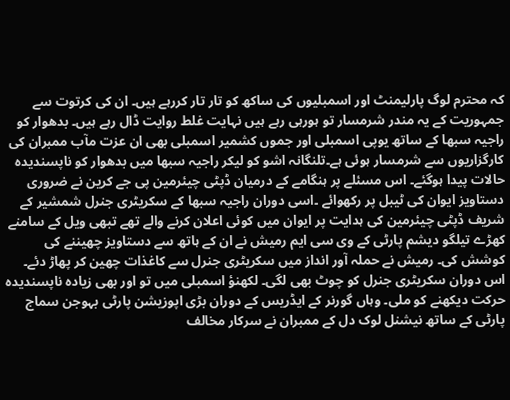کہ محترم لوگ پارلیمنٹ اور اسمبلیوں کی ساکھ کو تار تار کررہے ہیں۔ ان کی کرتوت سے جمہوریت کے یہ مندر شرمسار تو ہورہی رہے ہیں نہایت غلط روایت ڈال رہے ہیں۔ بدھوار کو راجیہ سبھا کے ساتھ یوپی اسمبلی اور جموں کشمیر اسمبلی بھی ان عزت مآب ممبران کی کارگزاریوں سے شرمسار ہوئی ہے۔تلنگانہ اشو کو لیکر راجیہ سبھا میں بدھوار کو ناپسندیدہ حالات پیدا ہوگئے۔ اس مسئلے پر ہنگامے کے درمیان ڈپٹی چیئرمین پی جے کرین نے ضروری دستاویز ایوان کی ٹیبل پر رکھوائے ۔اسی دوران راجیہ سبھا کے سکریٹری جنرل شمشیر کے شریف ڈپٹی چیئرمین کی ہدایت پر ایوان میں کوئی اعلان کرنے والے تھے تبھی ویل کے سامنے کھڑے تیلگو دیشم پارٹی کے وی سی ایم رمیش نے ان کے ہاتھ سے دستاویز چھیننے کی کوشش کی۔ رمیش نے حملہ آور انداز میں سکریٹری جنرل سے کاغذات چھین کر پھاڑ دئے۔ اس دوران سکریٹری جنرل کو چوٹ بھی لگی۔ لکھنؤ اسمبلی میں تو اور بھی زیادہ ناپسندیدہ حرکت دیکھنے کو ملی۔ وہاں گورنر کے ایڈریس کے دوران بڑی اپوزیشن پارٹی بہوجن سماج پارٹی کے ساتھ نیشنل لوک دل کے ممبران نے سرکار مخالف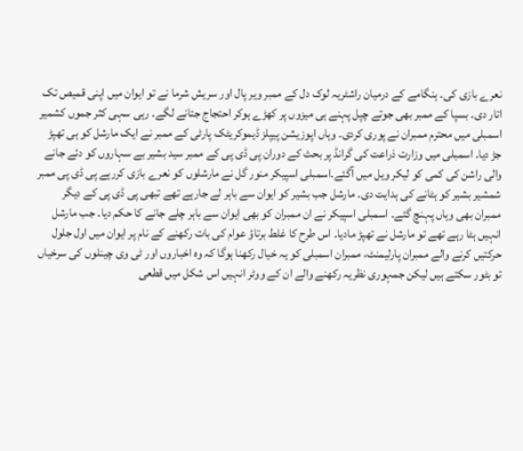نعرے بازی کی۔ ہنگامے کے درمیان راشٹریہ لوک دل کے ممبر ویر پال اور سریش شرما نے تو ایوان میں اپنی قمیص تک اتار دی۔ بسپا کے ممبر بھی جوتے چپل پہنے ہی میزوں پر کھڑے ہوکر احتجاج جتانے لگے۔ رہی سہی کثر جموں کشمیر اسمبلی میں محترم ممبران نے پوری کردی۔ وہاں اپوزیشن پیپلز ڈیموکریٹک پارٹی کے ممبر نے ایک مارشل کو ہی تھپڑ جڑ دیا۔ اسمبلی میں وزارت ذراعت کی گرانڈ پر بحث کے دوران پی ڈی پی کے ممبر سید بشیر بے سہاروں کو دئے جانے والی راشن کی کمی کو لیکر ویل میں آگئے۔اسمبلی اسپیکر منور گل نے مارشلوں کو نعرے بازی کررہے پی ڈی پی ممبر شمشیر بشیر کو ہٹانے کی ہدایت دی۔ مارشل جب بشیر کو ایوان سے باہر لے جارہے تھے تبھی پی ڈی پی کے دیگر ممبران بھی وہاں پہنچ گئے۔ اسمبلی اسپیکر نے ان ممبران کو بھی ایوان سے باہر چلے جانے کا حکم دیا۔ جب مارشل انہیں ہٹا رہے تھے تو مارشل نے تھپڑ مادیا۔ اس طرح کا غلط برتاؤ عوام کی بات رکھنے کے نام پر ایوان میں اول جلول حرکتیں کرنے والے ممبران پارلیمنٹ، ممبران اسمبلی کو یہ خیال رکھنا ہوگا کہ وہ اخباروں اور ٹی وی چینلوں کی سرخیاں تو بٹور سکتے ہیں لیکن جمہوری نظریہ رکھنے والے ان کے ووٹر انہیں اس شکل میں قطعی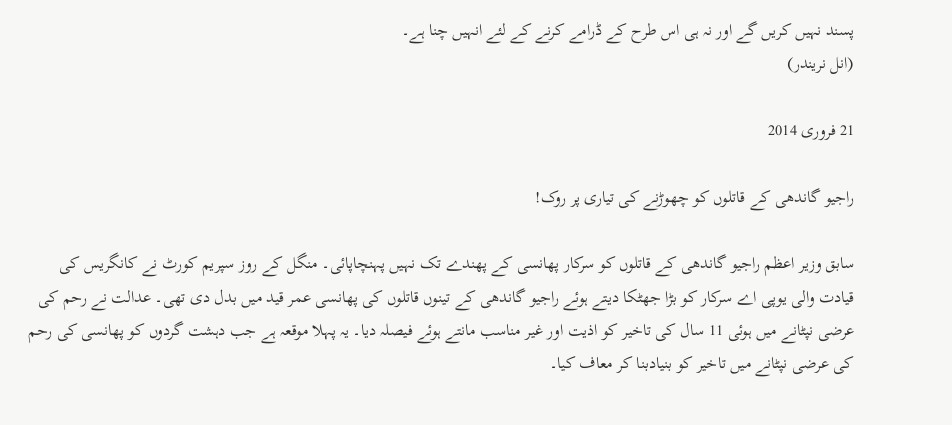پسند نہیں کریں گے اور نہ ہی اس طرح کے ڈرامے کرنے کے لئے انہیں چنا ہے۔
(انل نریندر)

21 فروری 2014

راجیو گاندھی کے قاتلوں کو چھوڑنے کی تیاری پر روک!

سابق وزیر اعظم راجیو گاندھی کے قاتلوں کو سرکار پھانسی کے پھندے تک نہیں پہنچاپائی۔ منگل کے روز سپریم کورٹ نے کانگریس کی قیادت والی یوپی اے سرکار کو بڑا جھٹکا دیتے ہوئے راجیو گاندھی کے تینوں قاتلوں کی پھانسی عمر قید میں بدل دی تھی۔ عدالت نے رحم کی عرضی نپٹانے میں ہوئی 11 سال کی تاخیر کو اذیت اور غیر مناسب مانتے ہوئے فیصلہ دیا۔ یہ پہلا موقعہ ہے جب دہشت گردوں کو پھانسی کی رحم کی عرضی نپٹانے میں تاخیر کو بنیادبنا کر معاف کیا۔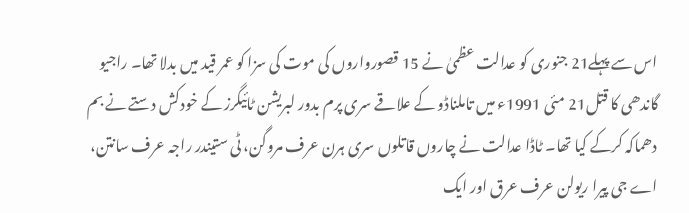اس سے پہلے21 جنوری کو عدالت عظمیٰ نے 15 قصورواروں کی موت کی سزا کو عمر قید میں بدلا تھا۔ راجیو گاندھی کا قتل21 مئی 1991ء میں تاملناڈو کے علاقے سری پرم بدور لبریشن ٹائیگرز کے خودکش دستے نے بم دھماکہ کرکے کیا تھا۔ ٹاڈا عدالت نے چاروں قاتلوں سری ہرن عرف مروگن، ٹی ستیندر راجہ عرف سانتن، اے جی پیرا ریولن عرف عرق اور ایک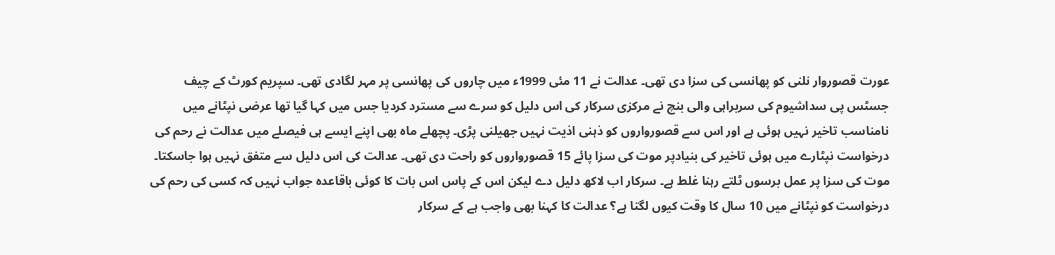عورت قصوروار نلنی کو پھانسی کی سزا دی تھی۔ عدالت نے 11 مئی 1999ء میں چاروں کی پھانسی پر مہر لگادی تھی۔ سپریم کورٹ کے چیف جسٹس پی سداشیوم کی سربراہی والی بنچ نے مرکزی سرکار کی اس دلیل کو سرے سے مسترد کردیا جس میں کہا گیا تھا عرضی نپٹانے میں نامناسب تاخیر نہیں ہوئی ہے اور اس سے قصورواروں کو ذہنی اذیت نہیں جھیلنی پڑی۔ پچھلے ماہ بھی اپنے ایسے ہی فیصلے میں عدالت نے رحم کی درخواست نپٹارے میں ہوئی تاخیر کی بنیادپر موت کی سزا پائے 15 قصورواروں کو راحت دی تھی۔ عدالت کی اس دلیل سے متفق نہیں ہوا جاسکتا۔ موت کی سزا پر عمل برسوں ٹلتے رہنا غلط ہے۔ سرکار اب لاکھ دلیل دے لیکن اس کے پاس اس بات کا کوئی باقاعدہ جواب نہیں کہ کسی کی رحم کی درخواست کو نپٹانے میں 10 سال کا وقت کیوں لگتا ہے؟ عدالت کا کہنا بھی واجب ہے کے سرکار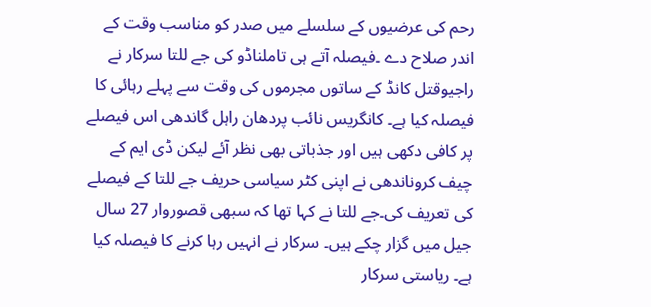رحم کی عرضیوں کے سلسلے میں صدر کو مناسب وقت کے اندر صلاح دے ۔فیصلہ آتے ہی تاملناڈو کی جے للتا سرکار نے راجیوقتل کانڈ کے ساتوں مجرموں کی وقت سے پہلے رہائی کا فیصلہ کیا ہے۔ کانگریس نائب پردھان راہل گاندھی اس فیصلے پر کافی دکھی ہیں اور جذباتی بھی نظر آئے لیکن ڈی ایم کے چیف کروناندھی نے اپنی کٹر سیاسی حریف جے للتا کے فیصلے کی تعریف کی۔جے للتا نے کہا تھا کہ سبھی قصوروار 27 سال جیل میں گزار چکے ہیں۔ سرکار نے انہیں رہا کرنے کا فیصلہ کیا ہے۔ ریاستی سرکار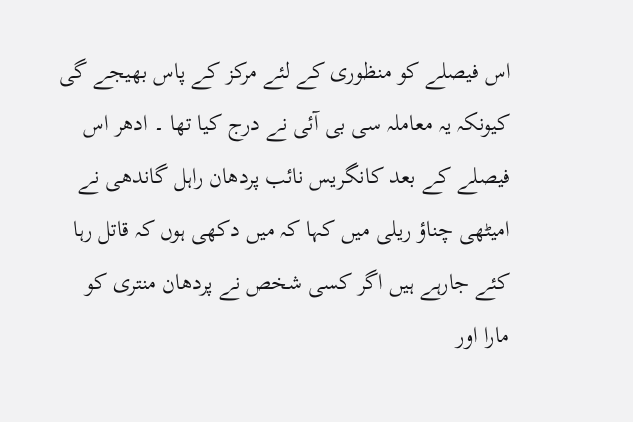اس فیصلے کو منظوری کے لئے مرکز کے پاس بھیجے گی کیونکہ یہ معاملہ سی بی آئی نے درج کیا تھا ۔ ادھر اس فیصلے کے بعد کانگریس نائب پردھان راہل گاندھی نے امیٹھی چناؤ ریلی میں کہا کہ میں دکھی ہوں کہ قاتل رہا کئے جارہے ہیں اگر کسی شخص نے پردھان منتری کو مارا اور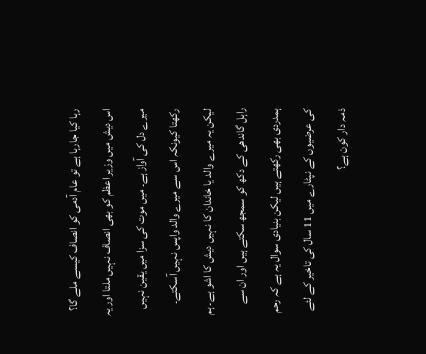رہا کیا جارہا ہے تو عام آدمی کو انصاف کیسے ملے گا؟ اس دیش میں وزیر اعظم کو بھی انصاف نہیں ملتا اور یہ میرے دل کی آواز ہے۔ میں موت کی سزا میں یقین نہیں رکھتا کیونکہ اس سے میرے والد واپس نہیں آسکتے۔ لیکن یہ میرے والد یا خاندان کا نہیں دیش کا اشو ہے۔ ہم راہل گاندھی کے دکھ کو سمجھ سکتے ہیں اور ان سے ہمدردی بھی رکھتے ہیں لیکن بنیادی سوال یہ ہے کہ رحم کی عرضیوں کے نپٹارے میں 11 سال کی تاخیر کے لئے ذمہ دار کون ہے؟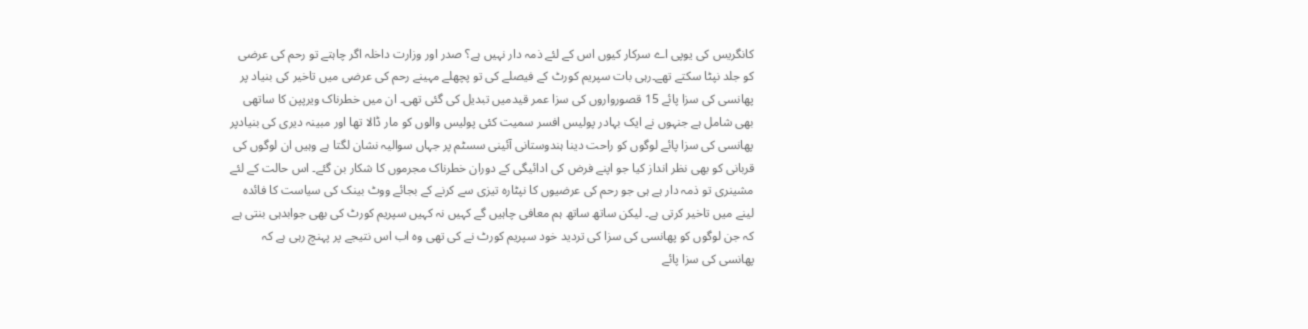کانگریس کی یوپی اے سرکار کیوں اس کے لئے ذمہ دار نہیں ہے؟ صدر اور وزارت داخلہ اگر چاہتے تو رحم کی عرضی کو جلد نپٹا سکتے تھے۔رہی بات سپریم کورٹ کے فیصلے کی تو پچھلے مہینے رحم کی عرضی میں تاخیر کی بنیاد پر پھانسی کی سزا پائے 15 قصورواروں کی سزا عمر قیدمیں تبدیل کی گئی تھی۔ ان میں خطرناک ویرپپن کا ساتھی بھی شامل ہے جنہوں نے ایک بہادر پولیس افسر سمیت کئی پولیس والوں کو مار ڈالا تھا اور مبینہ دیری کی بنیادپر پھانسی کی سزا پائے لوگوں کو راحت دینا ہندوستانی آئینی سسٹم پر جہاں سوالیہ نشان لگتا ہے وہیں ان لوگوں کی قربانی کو بھی نظر انداز کیا جو اپنے فرض کی ادائیگی کے دوران خطرناک مجرموں کا شکار بن گئے۔ اس حالت کے لئے مشینری تو ذمہ دار ہے ہی جو رحم کی عرضیوں کا نپٹارہ تیزی سے کرنے کے بجائے ووٹ بینک کی سیاست کا فائدہ لینے میں تاخیر کرتی ہے۔ لیکن ساتھ ساتھ ہم معافی چاہیں گے کہیں نہ کہیں سپریم کورٹ کی بھی جوابدہی بنتی ہے کہ جن لوگوں کو پھانسی کی سزا کی تردید خود سپریم کورٹ نے کی تھی وہ اب اس نتیجے پر پہنچ رہی ہے کہ پھانسی کی سزا پائے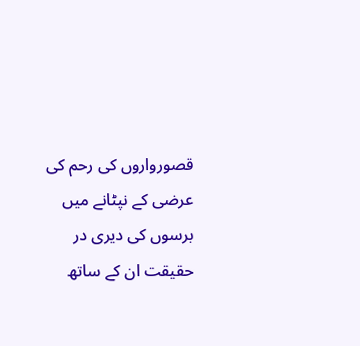قصورواروں کی رحم کی عرضی کے نپٹانے میں برسوں کی دیری در حقیقت ان کے ساتھ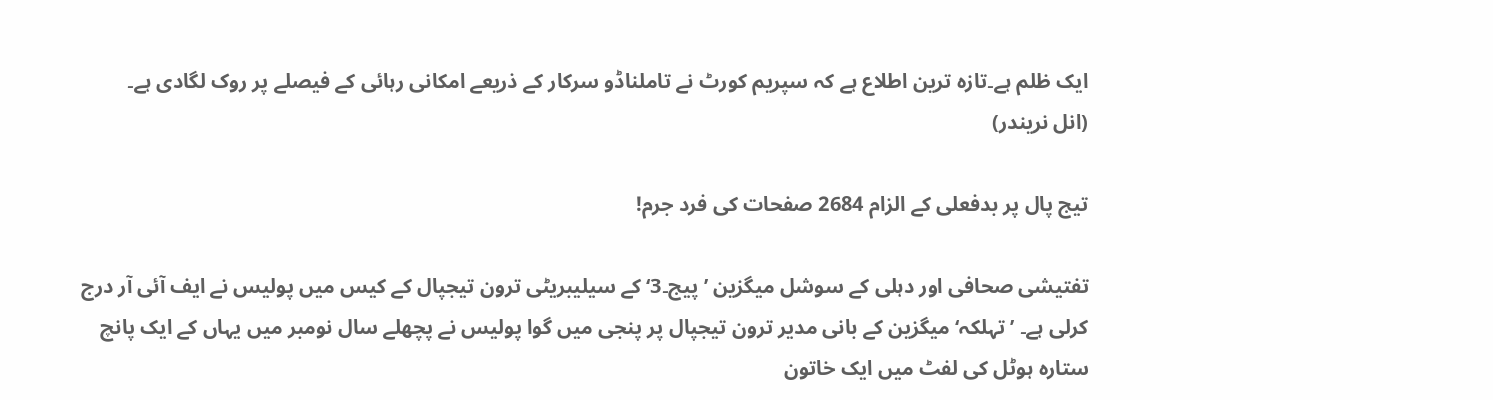ایک ظلم ہے۔تازہ ترین اطلاع ہے کہ سپریم کورٹ نے تاملناڈو سرکار کے ذریعے امکانی رہائی کے فیصلے پر روک لگادی ہے۔
(انل نریندر)

تیج پال پر بدفعلی کے الزام 2684 صفحات کی فرد جرم!

تفتیشی صحافی اور دہلی کے سوشل میگزین ’پیج۔3‘ کے سیلیبریٹی ترون تیجپال کے کیس میں پولیس نے ایف آئی آر درج کرلی ہے۔ ’تہلکہ‘ میگزین کے بانی مدیر ترون تیجپال پر پنجی میں گوا پولیس نے پچھلے سال نومبر میں یہاں کے ایک پانچ ستارہ ہوٹل کی لفٹ میں ایک خاتون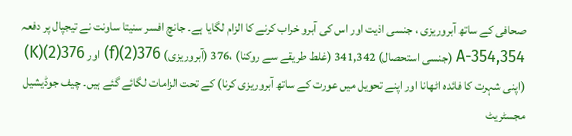صحافی کے ساتھ آبروریزی ، جنسی اذیت اور اس کی آبرو خراب کرنے کا الزام لگایا ہے۔ جانچ افسر سنیتا ساونت نے تیجپال پر دفعہ 354,354-A (جنسی استحصال) 341,342 (غلط طریقے سے روکنا) ،376 (آبروریزی) 376(2)(f) اور 376(2)(K) (اپنی شہرت کا فائدہ اٹھانا اور اپنے تحویل میں عورت کے ساتھ آبروریزی کرنا) کے تحت الزامات لگائے گئے ہیں۔ چیف جوڈیشیل مجسٹریٹ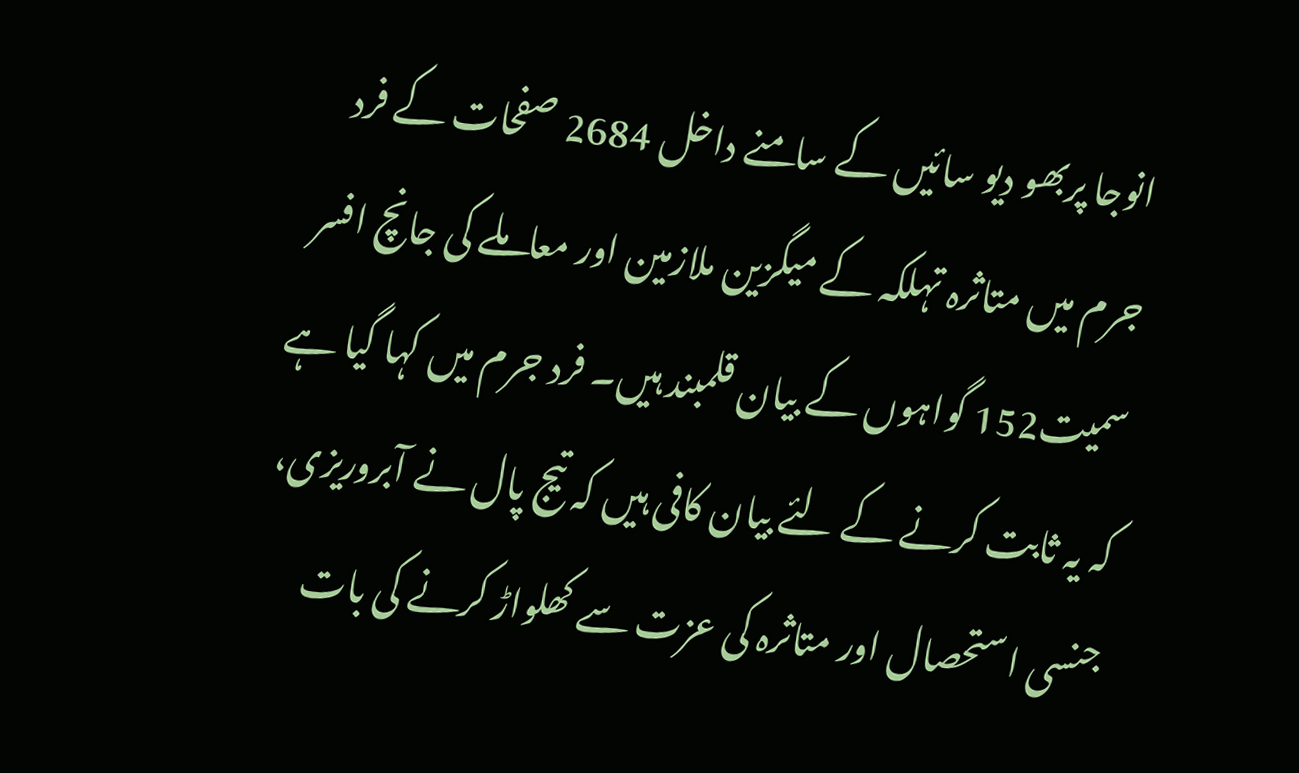انوجا پربھو دیو سائیں کے سامنے داخل 2684 صفحات کے فرد جرم میں متاثرہ تہلکہ کے میگزین ملازمین اور معاملے کی جانچ افسر سمیت152 گواہوں کے بیان قلمبند ہیں۔ فرد جرم میں کہا گیا ہے کہ یہ ثابت کرنے کے لئے بیان کافی ہیں کہ تیج پال نے آبروریزی، جنسی استحصال اور متاثرہ کی عزت سے کھلواڑ کرنے کی بات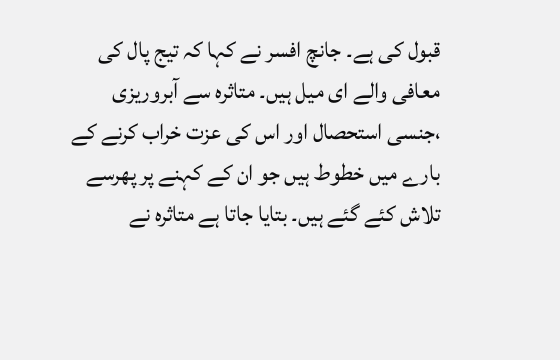قبول کی ہے۔ جانچ افسر نے کہا کہ تیج پال کی معافی والے ای میل ہیں۔ متاثرہ سے آبروریزی ،جنسی استحصال اور اس کی عزت خراب کرنے کے بارے میں خطوط ہیں جو ان کے کہنے پر پھرسے تلاش کئے گئے ہیں۔ بتایا جاتا ہے متاثرہ نے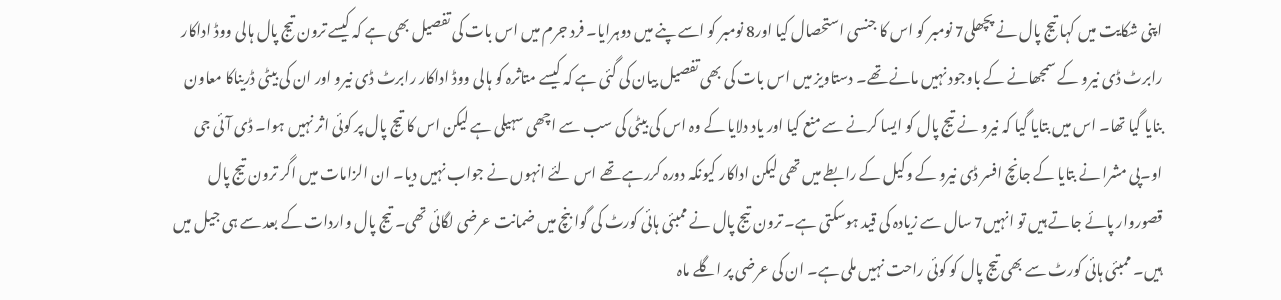اپنی شکایت میں کہا تیج پال نے پچھلی7 نومبر کو اس کا جنسی استحصال کیا اور8 نومبر کو اسے پنے میں دوہرایا۔ فرد جرم میں اس بات کی تفصیل بھی ہے کہ کیسے ترون تیج پال ہالی ووڈ اداکار رابرٹ ڈی نیرو کے سمجھانے کے باوجود نہیں مانے تھے۔ دستاویز میں اس بات کی بھی تفصیل بیان کی گئی ہے کہ کیسے متاثرہ کو ہالی ووڈ اداکار رابرٹ ڈی نیرو اور ان کی بیٹی ڈریناکا معاون بنایا گیا تھا۔ اس میں بتایا گیا کہ نیرو نے تیج پال کو ایسا کرنے سے منع کیا اور یاد دلایا کے وہ اس کی بیٹی کی سب سے اچھی سہیلی ہے لیکن اس کا تیج پال پر کوئی اثر نہیں ہوا۔ ڈی آئی جی او۔پی مشرا نے بتایا کے جانچ افسر ڈی نیرو کے وکیل کے رابطے میں تھی لیکن اداکار کیونکہ دورہ کررہے تھے اس لئے انہوں نے جواب نہیں دیا۔ ان الزامات میں اگر ترون تیج پال قصوروار پائے جاتے ہیں تو انہیں7 سال سے زیادہ کی قید ہوسکتی ہے۔ ترون تیج پال نے ممبئی ہائی کورٹ کی گوا بنچ میں ضمانت عرضی لگائی تھی۔ تیج پال واردات کے بعد سے ہی جیل میں ہیں۔ ممبئی ہائی کورٹ سے بھی تیج پال کو کوئی راحت نہیں ملی ہے۔ ان کی عرضی پر اگلے ماہ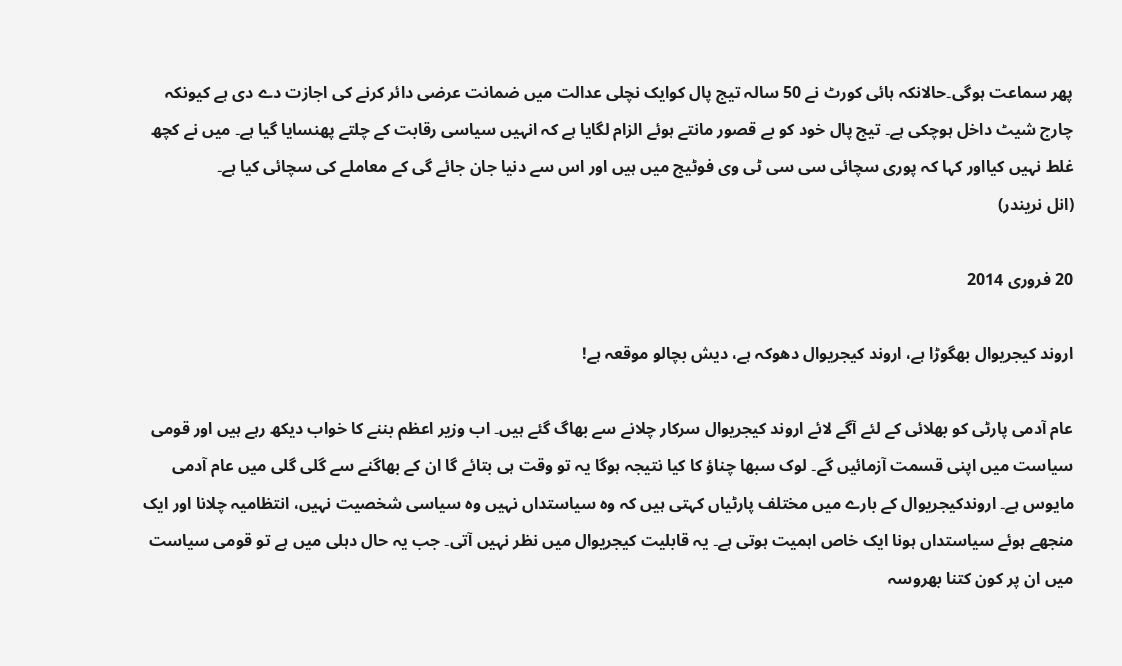پھر سماعت ہوگی۔حالانکہ ہائی کورٹ نے 50 سالہ تیج پال کوایک نچلی عدالت میں ضمانت عرضی دائر کرنے کی اجازت دے دی ہے کیونکہ چارج شیٹ داخل ہوچکی ہے۔ تیج پال خود کو بے قصور مانتے ہوئے الزام لگایا ہے کہ انہیں سیاسی رقابت کے چلتے پھنسایا گیا ہے۔ میں نے کچھ غلط نہیں کیااور کہا کہ پوری سچائی سی سی ٹی وی فوٹیج میں ہیں اور اس سے دنیا جان جائے گی کے معاملے کی سچائی کیا ہے۔
(انل نریندر)

20 فروری 2014

اروند کیجریوال بھگوڑا ہے، اروند کیجریوال دھوکہ ہے، دیش بچالو موقعہ ہے!

عام آدمی پارٹی کو بھلائی کے لئے آگے لائے اروند کیجریوال سرکار چلانے سے بھاگ گئے ہیں۔ اب وزیر اعظم بننے کا خواب دیکھ رہے ہیں اور قومی سیاست میں اپنی قسمت آزمائیں گے۔ لوک سبھا چناؤ کا کیا نتیجہ ہوگا یہ تو وقت ہی بتائے گا ان کے بھاگنے سے گلی گلی میں عام آدمی مایوس ہے۔ اروندکیجریوال کے بارے میں مختلف پارٹیاں کہتی ہیں کہ وہ سیاستداں نہیں وہ سیاسی شخصیت نہیں، انتظامیہ چلانا اور ایک منجھے ہوئے سیاستداں ہونا ایک خاص اہمیت ہوتی ہے۔ یہ قابلیت کیجریوال میں نظر نہیں آتی۔ جب یہ حال دہلی میں ہے تو قومی سیاست میں ان پر کون کتنا بھروسہ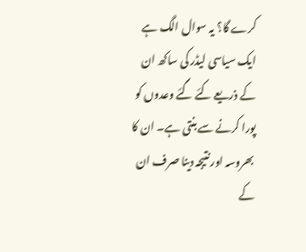کرے گا؟ یہ سوال الگ ہے ایک سیاسی لیڈر کی ساکھ ان کے ذریعے کئے گئے وعدوں کو پورا کرنے سے بنتی ہے۔ ان کا بھروسہ اور نتیجہ دینا صرف ان کے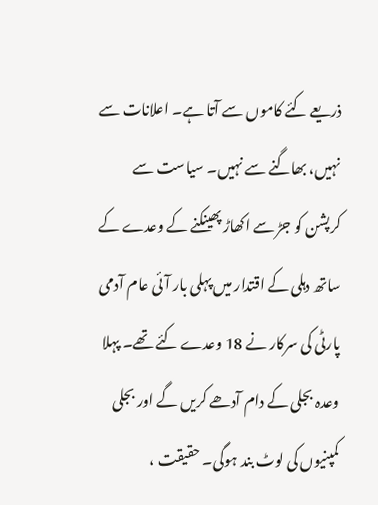ذریعے کئے کاموں سے آتا ہے۔ اعلانات سے نہیں، بھاگنے سے نہیں۔ سیاست سے کرپشن کو جڑ سے اکھاڑ پھینکنے کے وعدے کے ساتھ دہلی کے اقتدار میں پہلی بار آئی عام آدمی پارٹی کی سرکار نے 18 وعدے کئے تھے۔ پہلا وعدہ بجلی کے دام آدھے کریں گے اور بجلی کمپنیوں کی لوٹ بند ہوگی۔ حقیقت ،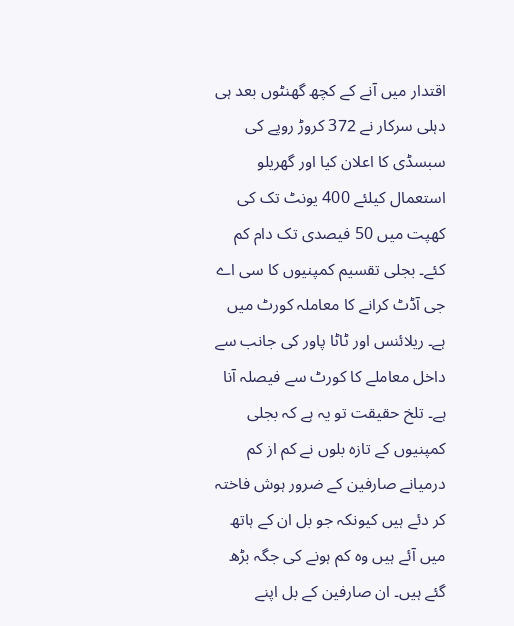اقتدار میں آنے کے کچھ گھنٹوں بعد ہی دہلی سرکار نے 372 کروڑ روپے کی سبسڈی کا اعلان کیا اور گھریلو استعمال کیلئے 400 یونٹ تک کی کھپت میں 50 فیصدی تک دام کم کئے۔ بجلی تقسیم کمپنیوں کا سی اے جی آڈٹ کرانے کا معاملہ کورٹ میں ہے۔ ریلائنس اور ٹاٹا پاور کی جانب سے داخل معاملے کا کورٹ سے فیصلہ آنا ہے۔ تلخ حقیقت تو یہ ہے کہ بجلی کمپنیوں کے تازہ بلوں نے کم از کم درمیانے صارفین کے ضرور ہوش فاختہ کر دئے ہیں کیونکہ جو بل ان کے ہاتھ میں آئے ہیں وہ کم ہونے کی جگہ بڑھ گئے ہیں۔ ان صارفین کے بل اپنے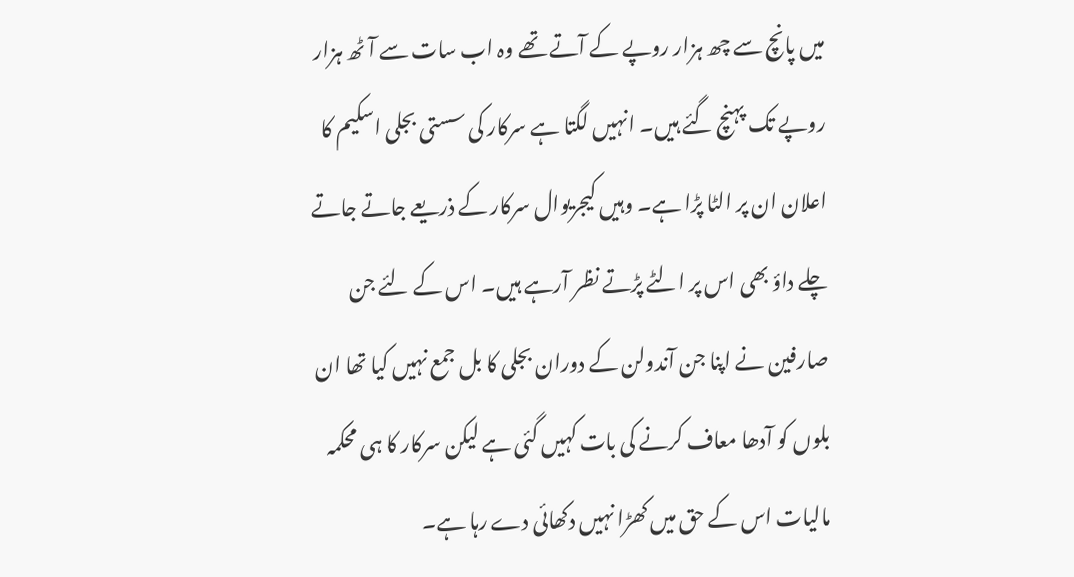میں پانچ سے چھ ہزار روپے کے آتے تھے وہ اب سات سے آٹھ ہزار روپے تک پہنچ گئے ہیں۔ انہیں لگتا ہے سرکار کی سستی بجلی اسکیم کا اعلان ان پر الٹا پڑا ہے۔ وہیں کیجریوال سرکار کے ذریعے جاتے جاتے چلے داؤ بھی اس پر الٹے پڑتے نظر آرہے ہیں۔ اس کے لئے جن صارفین نے اپنا جن آندولن کے دوران بجلی کا بل جمع نہیں کیا تھا ان بلوں کو آدھا معاف کرنے کی بات کہیں گئی ہے لیکن سرکار کا ہی محکمہ مالیات اس کے حق میں کھڑا نہیں دکھائی دے رہا ہے۔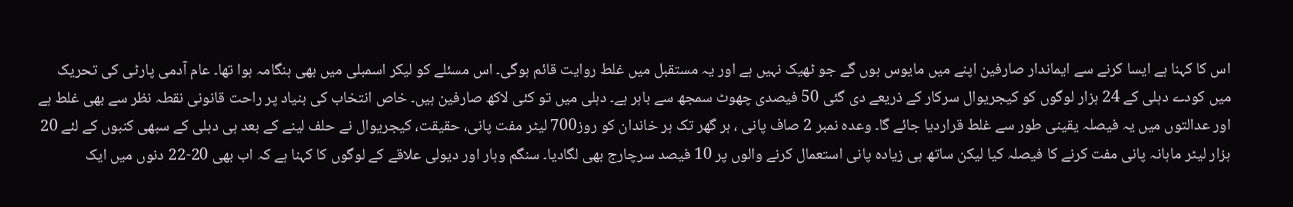اس کا کہنا ہے ایسا کرنے سے ایماندار صارفین اپنے میں مایوس ہوں گے جو ٹھیک نہیں ہے اور یہ مستقبل میں غلط روایت قائم ہوگی۔ اس مسئلے کو لیکر اسمبلی میں بھی ہنگامہ ہوا تھا۔ عام آدمی پارٹی کی تحریک میں کودے دہلی کے 24 ہزار لوگوں کو کیجریوال سرکار کے ذریعے دی گئی 50 فیصدی چھوٹ سمجھ سے باہر ہے۔ دہلی میں تو کئی لاکھ صارفین ہیں۔ خاص انتخاب کی بنیاد پر راحت قانونی نقطہ نظر سے بھی غلط ہے اور عدالتوں میں یہ فیصلہ یقینی طور سے غلط قراردیا جائے گا۔ وعدہ نمبر 2 صاف پانی ، ہر گھر تک ہر خاندان کو روز700 لیٹر مفت پانی، حقیقت، کیجریوال نے حلف لینے کے بعد ہی دہلی کے سبھی کنبوں کے لئے 20 ہزار لیٹر ماہانہ پانی مفت کرنے کا فیصلہ کیا لیکن ساتھ ہی زیادہ پانی استعمال کرنے والوں پر 10 فیصد سرچارج بھی لگادیا۔ سنگم وہار اور دیولی علاقے کے لوگوں کا کہنا ہے کہ اب بھی 20-22 دنوں میں ایک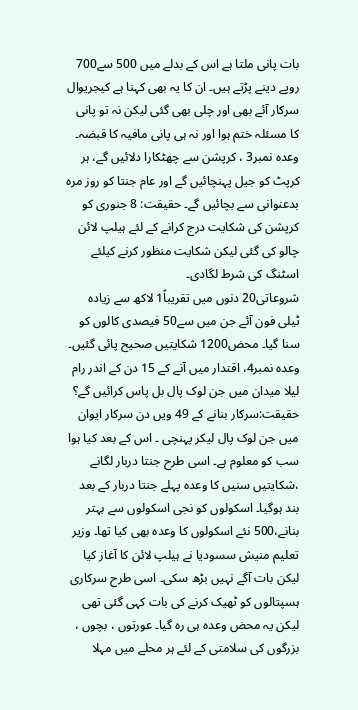بات پانی ملتا ہے اس کے بدلے میں 500 سے700 روپے دینے پڑتے ہیں۔ ان کا یہ بھی کہنا ہے کیجریوال سرکار آئے بھی اور چلی بھی گئی لیکن نہ تو پانی کا مسئلہ ختم ہوا اور نہ ہی پانی مافیہ کا قبضہ۔ وعدہ نمبر3 ، کرپشن سے چھٹکارا دلائیں گے، ہر کرپٹ کو جیل پہنچائیں گے اور عام جنتا کو روز مرہ بدعنوانی سے بچائیں گے۔ حقیقت: 8 جنوری کو کرپشن کی شکایت درج کرانے کے لئے ہیلپ لائن چالو کی گئی لیکن شکایت منظور کرنے کیلئے اسٹنگ کی شرط لگادی۔
شروعاتی20 دنوں میں تقریباً1 لاکھ سے زیادہ ٹیلی فون آئے جن میں سے50 فیصدی کالوں کو سنا گیا۔ محض1200 شکایتیں صحیح پائی گئیں۔ وعدہ نمبر4، اقتدار میں آنے کے 15 دن کے اندر رام لیلا میدان میں جن لوک پال بل پاس کرائیں گے؟ حقیقت:سرکار بنانے کے 49 ویں دن سرکار ایوان میں جن لوک پال لیکر پہنچی ۔ اس کے بعد کیا ہوا سب کو معلوم ہے۔ اسی طرح جنتا دربار لگانے ،شکایتیں سنیں کا وعدہ پہلے جنتا دربار کے بعد بند ہوگیا۔ اسکولوں کو نجی اسکولوں سے بہتر بنانے،500 نئے اسکولوں کا وعدہ بھی کیا تھا۔ وزیر تعلیم منیش سسودیا نے ہیلپ لائن کا آغاز کیا لیکن بات آگے نہیں بڑھ سکی۔ اسی طرح سرکاری ہسپتالوں کو ٹھیک کرنے کی بات کہی گئی تھی لیکن یہ محض وعدہ ہی رہ گیا۔ عورتوں ، بچوں ، بزرگوں کی سلامتی کے لئے ہر محلے میں مہلا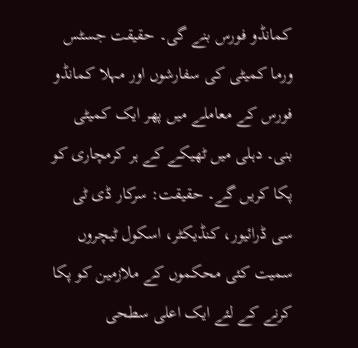کمانڈو فورس بنے گی۔ حقیقت جسٹس ورما کمیٹی کی سفارشوں اور مہلا کمانڈو فورس کے معاملے میں پھر ایک کمیٹی بنی۔ دہلی میں ٹھیکے کے ہر کرمچاری کو پکا کریں گے۔ حقیقت: سرکار ڈی ٹی سی ڈرائیور، کنڈیکٹر، اسکول ٹیچروں سمیت کئی محکموں کے ملازمین کو پکا کرنے کے لئے ایک اعلی سطحی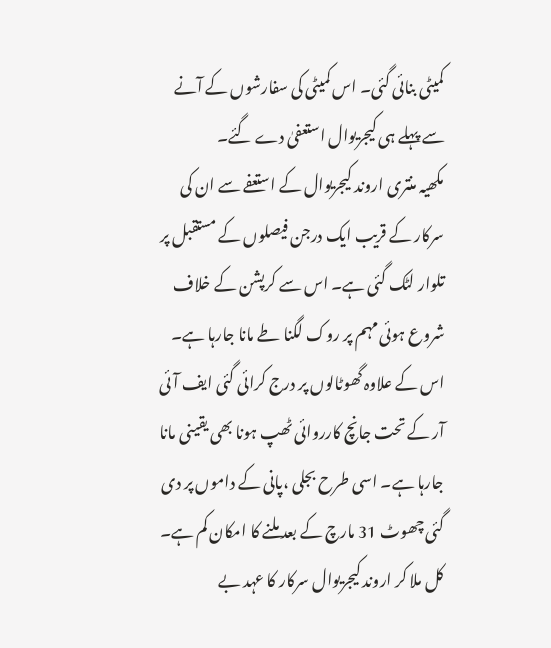کمیٹی بنائی گئی۔ اس کمیٹی کی سفارشوں کے آنے سے پہلے ہی کیجریوال استعفیٰ دے گئے۔
مکھیہ منتری اروند کیجریوال کے استعفے سے ان کی سرکار کے قریب ایک درجن فیصلوں کے مستقبل پر تلوار لٹک گئی ہے۔ اس سے کرپشن کے خلاف شروع ہوئی مہم پر روک لگنا طے مانا جارہا ہے۔ اس کے علاوہ گھوٹالوں پر درج کرائی گئی ایف آئی آر کے تحت جانچ کارروائی ٹھپ ہونا بھی یقینی مانا جارہا ہے۔ اسی طرح بجلی ،پانی کے داموں پر دی گئی چھوٹ 31 مارچ کے بعد ملنے کا امکان کم ہے۔
کل ملا کر اروند کیجریوال سرکار کا عہد بے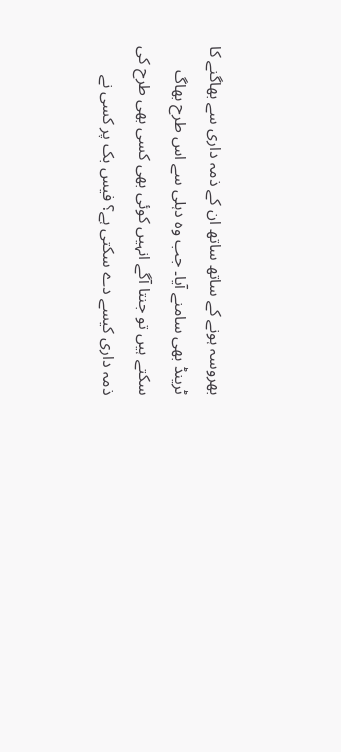بھروسہ ہونے کے ساتھ ساتھ ان کے ذمہ داری سے بھاگنے کا ٹرینڈ بھی سامنے آیا۔ جب وہ دہلی سے اس طرح بھاگ سکتے ہیں تو جنتا آگے انہیں کوئی بھی کسی بھی طرح کی ذمہ داری کیسے دے سکتی ہے؟ فیس بک پر کسی نے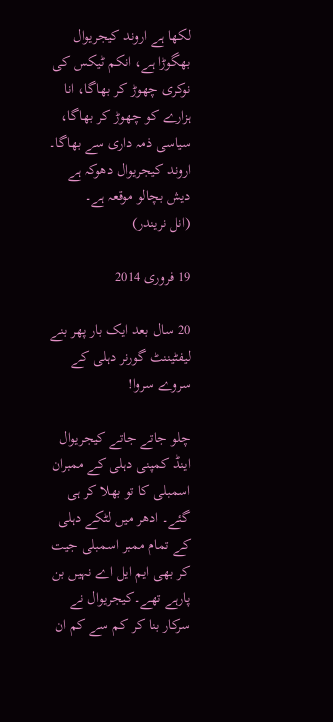لکھا ہے اروند کیجریوال بھگوڑا ہے، انکم ٹیکس کی نوکری چھوڑ کر بھاگا، انا ہزارے کو چھوڑ کر بھاگا، سیاسی ذمہ داری سے بھاگا۔ اروند کیجریوال دھوکہ ہے دیش بچالو موقعہ ہے۔
(انل نریندر)

19 فروری 2014

20 سال بعد ایک بار پھر بنے لیفٹیننٹ گورنر دہلی کے سروے سروا!

چلو جاتے جاتے کیجریوال اینڈ کمپنی دہلی کے ممبران اسمبلی کا تو بھلا کر ہی گئے۔ ادھر میں لٹکے دہلی کے تمام ممبر اسمبلی جیت کر بھی ایم ایل اے نہیں بن پارہے تھے۔کیجریوال نے سرکار بنا کر کم سے کم ان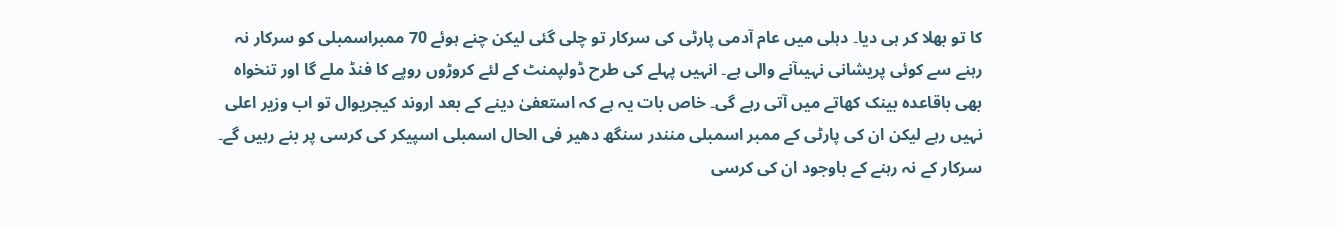کا تو بھلا کر ہی دیا۔ دہلی میں عام آدمی پارٹی کی سرکار تو چلی گئی لیکن چنے ہوئے 70 ممبراسمبلی کو سرکار نہ رہنے سے کوئی پریشانی نہیںآنے والی ہے۔ انہیں پہلے کی طرح ڈولپمنٹ کے لئے کروڑوں روپے کا فنڈ ملے گا اور تنخواہ بھی باقاعدہ بینک کھاتے میں آتی رہے گی۔ خاص بات یہ ہے کہ استعفیٰ دینے کے بعد اروند کیجریوال تو اب وزیر اعلی نہیں رہے لیکن ان کی پارٹی کے ممبر اسمبلی منندر سنگھ دھیر فی الحال اسمبلی اسپیکر کی کرسی پر بنے رہیں گے۔ سرکار کے نہ رہنے کے باوجود ان کی کرسی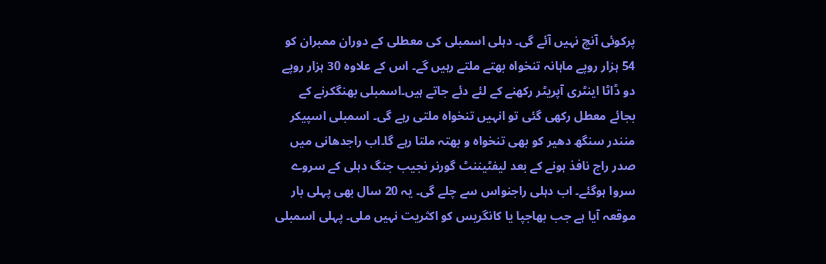پرکوئی آنچ نہیں آئے گی۔ دہلی اسمبلی کی معطلی کے دوران ممبران کو 54 ہزار روپے ماہانہ تنخواہ بھتے ملتے رہیں گے۔ اس کے علاوہ 30 ہزار روپے دو ڈاٹا اینٹری آپریٹر رکھنے کے لئے دئے جاتے ہیں۔اسمبلی بھنگکرنے کے بجائے معطل رکھی گئی تو انہیں تنخواہ ملتی رہے گی۔ اسمبلی اسپیکر منندر سنگھ دھیر کو بھی تنخواہ و بھتہ ملتا رہے گا۔اب راجدھانی میں صدر راج نافذ ہونے کے بعد لیفٹیننٹ گورنر نجیب جنگ دہلی کے سروے سروا ہوگئے۔ اب دہلی راجنواس سے چلے گی۔ یہ 20 سال بھی پہلی بار موقعہ آیا ہے جب بھاجپا یا کانگریس کو اکثریت نہیں ملی۔ پہلی اسمبلی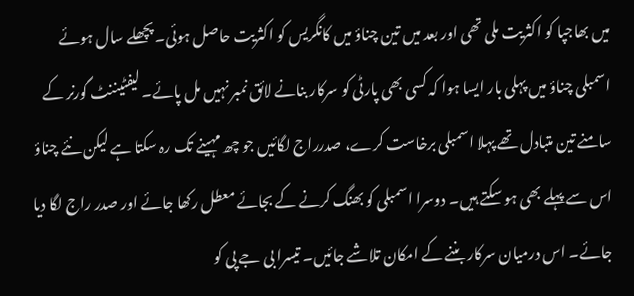میں بھاجپا کو اکثریت ملی تھی اور بعد میں تین چناؤ میں کانگریس کو اکثریت حاصل ہوئی۔ پچھلے سال ہوئے اسمبلی چناؤ میں پہلی بار ایسا ہوا کہ کسی بھی پارٹی کو سرکار بنانے لائق نمبر نہیں مل پائے۔ لیفٹیننٹ گورنر کے سامنے تین متبادل تھے پہلا اسمبلی برخاست کرے، صدرراج لگائیں جو چھ مہینے تک رہ سکتا ہے لیکن نئے چناؤ اس سے پہلے بھی ہو سکتے ہیں۔ دوسرا اسمبلی کو بھنگ کرنے کے بجائے معطل رکھا جائے اور صدر راج لگا دیا جائے۔ اس درمیان سرکار بننے کے امکان تلاشے جائیں۔ تیسرا بی جے پی کو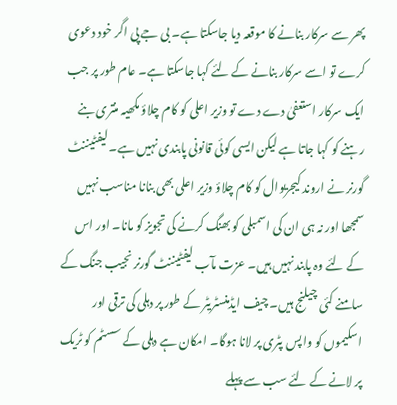پھر سے سرکار بنانے کا موقعہ دیا جاسکتا ہے۔ بی جے پی اگر خود دعوی کرے تو اسے سرکار بنانے کے لئے کہا جاسکتا ہے۔ عام طور پر جب ایک سرکار استعفیٰ دے دے تو وزیر اعلی کو کام چلاؤ مکھیہ منتری بنے رہنے کو کہا جاتا ہے لیکن ایسی کوئی قانونی پابندی نہیں ہے۔ لیفٹیننٹ گورنر نے اروند کیجریوال کو کام چلاؤ وزیر اعلی بھی بنانا مناسب نہیں سمجھا اور نہ ہی ان کی اسمبلی کو بھنگ کرنے کی تجویز کو مانا۔ اور اس کے لئے وہ پابند نہیں ہیں۔ عزت مآب لیفٹیننٹ گورنر نجیب جنگ کے سامنے کئی چیلنج ہیں۔ چیف ایڈمنسٹریٹر کے طور پر دہلی کی ترقی اور اسکیموں کو واپس پٹری پر لانا ہوگا۔ امکان ہے دہلی کے سسٹم کو ٹریک پر لانے کے لئے سب سے پہلے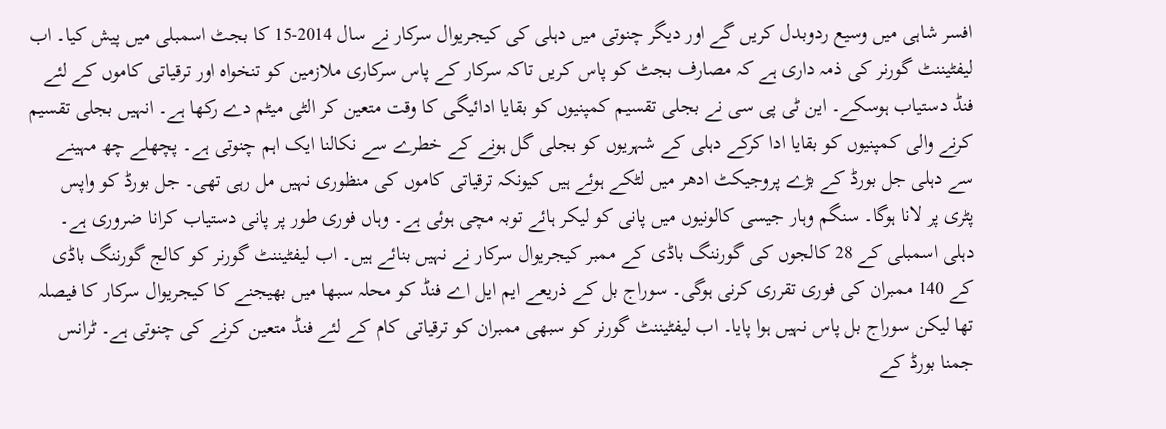افسر شاہی میں وسیع ردوبدل کریں گے اور دیگر چنوتی میں دہلی کی کیجریوال سرکار نے سال 2014-15 کا بجٹ اسمبلی میں پیش کیا۔ اب لیفٹیننٹ گورنر کی ذمہ داری ہے کہ مصارف بجٹ کو پاس کریں تاکہ سرکار کے پاس سرکاری ملازمین کو تنخواہ اور ترقیاتی کاموں کے لئے فنڈ دستیاب ہوسکے۔ این ٹی پی سی نے بجلی تقسیم کمپنیوں کو بقایا ادائیگی کا وقت متعین کر الٹی میٹم دے رکھا ہے۔ انہیں بجلی تقسیم کرنے والی کمپنیوں کو بقایا ادا کرکے دہلی کے شہریوں کو بجلی گل ہونے کے خطرے سے نکالنا ایک اہم چنوتی ہے۔ پچھلے چھ مہینے سے دہلی جل بورڈ کے بڑے پروجیکٹ ادھر میں لٹکے ہوئے ہیں کیونکہ ترقیاتی کاموں کی منظوری نہیں مل رہی تھی۔ جل بورڈ کو واپس پٹری پر لانا ہوگا۔ سنگم وہار جیسی کالونیوں میں پانی کو لیکر ہائے توبہ مچی ہوئی ہے۔ وہاں فوری طور پر پانی دستیاب کرانا ضروری ہے۔ دہلی اسمبلی کے 28 کالجوں کی گورننگ باڈی کے ممبر کیجریوال سرکار نے نہیں بنائے ہیں۔ اب لیفٹیننٹ گورنر کو کالج گورننگ باڈی کے 140 ممبران کی فوری تقرری کرنی ہوگی۔ سوراج بل کے ذریعے ایم ایل اے فنڈ کو محلہ سبھا میں بھیجنے کا کیجریوال سرکار کا فیصلہ تھا لیکن سوراج بل پاس نہیں ہوا پایا۔ اب لیفٹیننٹ گورنر کو سبھی ممبران کو ترقیاتی کام کے لئے فنڈ متعین کرنے کی چنوتی ہے۔ ٹرانس جمنا بورڈ کے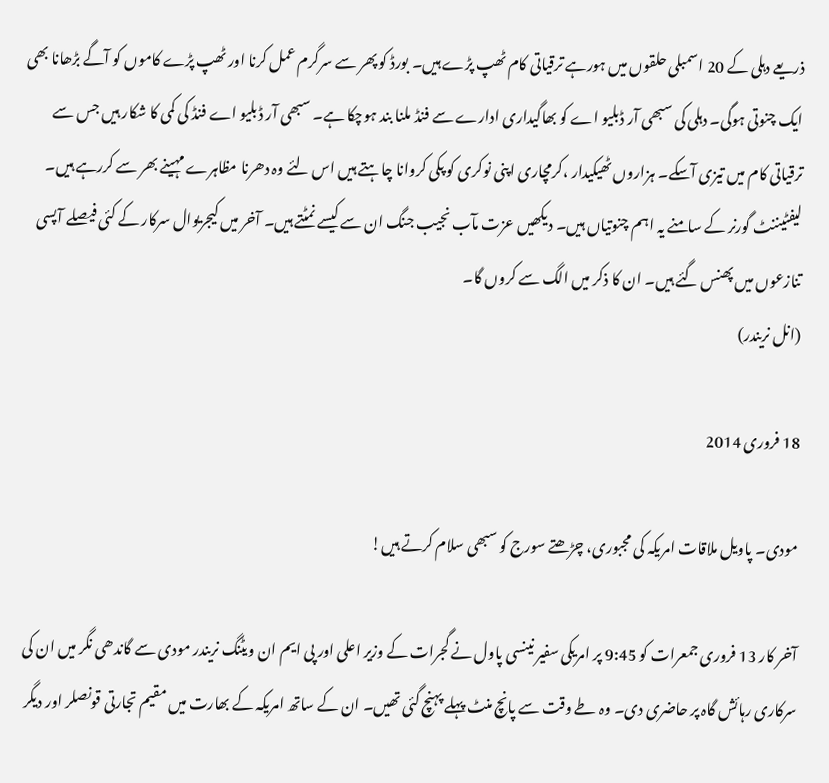ذریعے دہلی کے 20 اسمبلی حلقوں میں ہورہے ترقیاتی کام ٹھپ پڑے ہیں۔ بورڈ کو پھر سے سرگرم عمل کرنا اور ٹھپ پڑے کاموں کو آگے بڑھانا بھی ایک چنوتی ہوگی۔ دہلی کی سبھی آر ڈبلیو اے کو بھاگیداری ادارے سے فنڈ ملنا بند ہوچکا ہے۔ سبھی آر ڈبلیو اے فنڈ کی کمی کا شکار ہیں جس سے ترقیاتی کام میں تیزی آسکے۔ ہزاروں ٹھیکیدار ،کرمچاری اپنی نوکری کو پکی کروانا چاہتے ہیں اس لئے وہ دھرنا مظاہرے مہینے بھر سے کررہے ہیں۔ لیفٹیننٹ گورنر کے سامنے یہ اہم چنوتیاں ہیں۔ دیکھیں عزت مآب نجیب جنگ ان سے کیسے نمٹتے ہیں۔ آخر میں کیجریوال سرکار کے کئی فیصلے آپسی تنازعوں میں پھنس گئے ہیں۔ ان کا ذکر میں الگ سے کروں گا۔
(انل نریندر)

18 فروری 2014

مودی۔ پاویل ملاقات امریکہ کی مجبوری، چڑھتے سورج کو سبھی سلام کرتے ہیں!

آخر کار 13 فروری جمعرات کو 9:45 پر امریکی سفیر نینسی پاول نے گجرات کے وزیر اعلی اور پی ایم ان ویٹنگ نریندر مودی سے گاندھی نگر میں ان کی سرکاری رہائش گاہ پر حاضری دی۔ وہ طے وقت سے پانچ منٹ پہلے پہنچ گئی تھیں۔ ان کے ساتھ امریکہ کے بھارت میں مقیم تجارتی قونصلر اور دیگر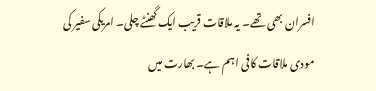افسران بھی تھے۔ یہ ملاقات قریب ایک گھنٹے چلی۔ امریکی سفیر کی مودی ملاقات کافی اہم ہے۔ بھارت میں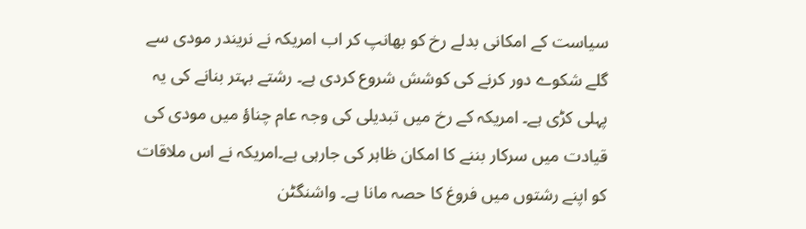سیاست کے امکانی بدلے رخ کو بھانپ کر اب امریکہ نے نریندر مودی سے گلے شکوے دور کرنے کی کوشش شروع کردی ہے۔ رشتے بہتر بنانے کی یہ پہلی کڑی ہے۔ امریکہ کے رخ میں تبدیلی کی وجہ عام چناؤ میں مودی کی قیادت میں سرکار بننے کا امکان ظاہر کی جارہی ہے۔امریکہ نے اس ملاقات کو اپنے رشتوں میں فروغ کا حصہ مانا ہے۔ واشنگٹن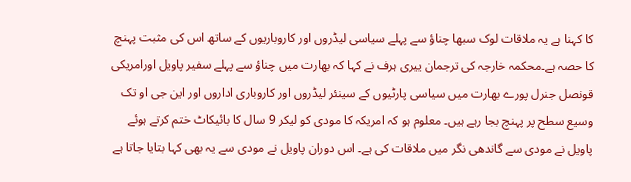کا کہنا ہے یہ ملاقات لوک سبھا چناؤ سے پہلے سیاسی لیڈروں اور کاروباریوں کے ساتھ اس کی مثبت پہنچ کا حصہ ہے۔محکمہ خارجہ کی ترجمان ییری ہرف نے کہا کہ بھارت میں چناؤ سے پہلے سفیر پاویل اورامریکی قونصل جنرل پورے بھارت میں سیاسی پارٹیوں کے سینئر لیڈروں اور کاروباری اداروں اور این جی او تک وسیع سطح پر پہنچ بجا رہے ہیں۔ معلوم ہو کہ امریکہ کا مودی کو لیکر 9 سال کا بائیکاٹ ختم کرتے ہوئے پاویل نے مودی سے گاندھی نگر میں ملاقات کی ہے۔ اس دوران پاویل نے مودی سے یہ بھی کہا بتایا جاتا ہے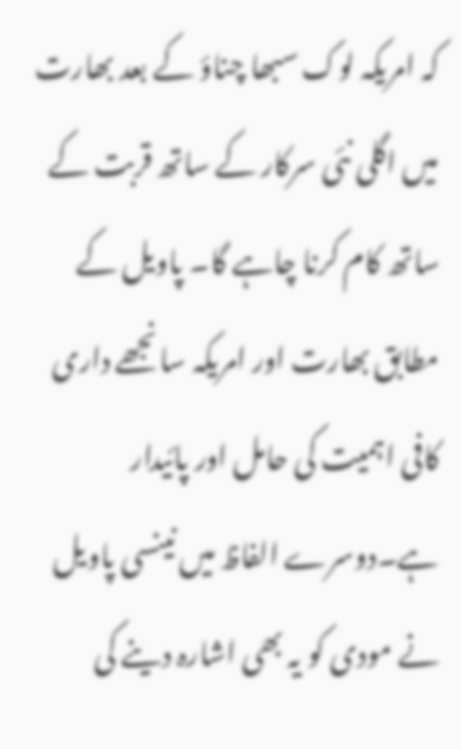کہ امریکہ لوک سبھا چناؤ کے بعد بھارت میں اگلی نئی سرکار کے ساتھ قربت کے ساتھ کام کرنا چاہے گا۔ پاویل کے مطابق بھارت اور امریکہ سانجھے داری کافی اہمیت کی حامل اور پائیدار ہے۔دوسرے الفاظ میں نینسی پاویل نے مودی کو یہ بھی اشارہ دینے کی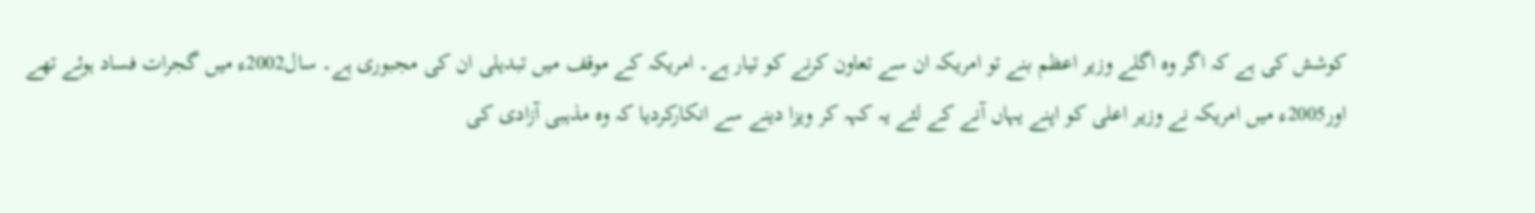کوشش کی ہے کہ اگر وہ اگلے وزیر اعظم بنے تو امریکہ ان سے تعاون کرنے کو تیار ہے۔ امریکہ کے موقف میں تبدیلی ان کی مجبوری ہے۔ سال2002ء میں گجرات فساد ہوئے تھے اور2005ء میں امریکہ نے وزیر اعلی کو اپنے یہاں آنے کے لئے یہ کہہ کر ویزا دینے سے انکارکردیا کہ وہ مذہبی آزادی کی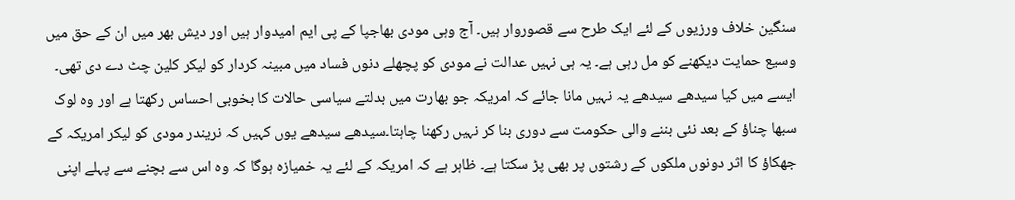سنگین خلاف ورزیوں کے لئے ایک طرح سے قصوروار ہیں۔ آج وہی مودی بھاجپا کے پی ایم امیدوار ہیں اور دیش بھر میں ان کے حق میں وسیع حمایت دیکھنے کو مل رہی ہے۔ یہ ہی نہیں عدالت نے مودی کو پچھلے دنوں فساد میں مبینہ کردار کو لیکر کلین چٹ دے دی تھی۔ ایسے میں کیا سیدھے سیدھے یہ نہیں مانا جائے کہ امریکہ جو بھارت میں بدلتے سیاسی حالات کا بخوبی احساس رکھتا ہے اور وہ لوک سبھا چناؤ کے بعد نئی بننے والی حکومت سے دوری بنا کر نہیں رکھنا چاہتا۔سیدھے سیدھے یوں کہیں کہ نریندر مودی کو لیکر امریکہ کے جھکاؤ کا اثر دونوں ملکوں کے رشتوں پر بھی پڑ سکتا ہے۔ ظاہر ہے کہ امریکہ کے لئے یہ خمیازہ ہوگا کہ وہ اس سے بچنے سے پہلے اپنی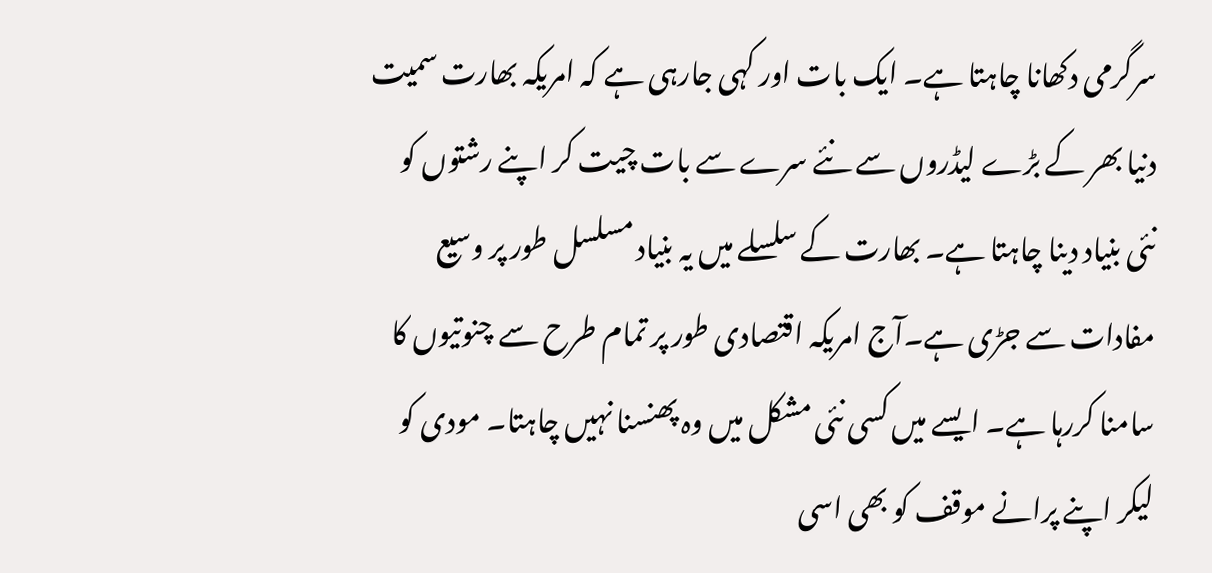سرگرمی دکھانا چاہتا ہے۔ ایک بات اور کہی جارہی ہے کہ امریکہ بھارت سمیت دنیا بھر کے بڑے لیڈروں سے نئے سرے سے بات چیت کر اپنے رشتوں کو نئی بنیاد دینا چاہتا ہے۔ بھارت کے سلسلے میں یہ بنیاد مسلسل طور پر وسیع مفادات سے جڑی ہے۔آج امریکہ اقتصادی طور پر تمام طرح سے چنوتیوں کا سامنا کررہا ہے۔ ایسے میں کسی نئی مشکل میں وہ پھنسنا نہیں چاہتا۔ مودی کو لیکر اپنے پرانے موقف کو بھی اسی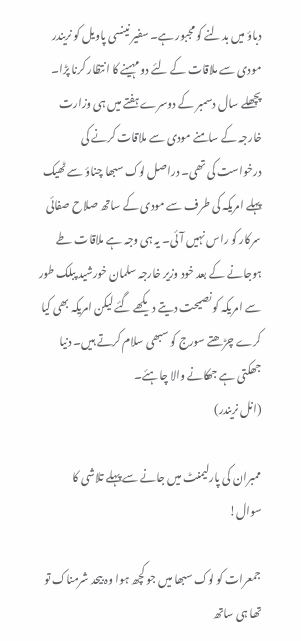دباؤ میں بدلنے کو مجبور ہے۔ سفیر نینسی پاویل کو نریندر مودی سے ملاقات کے لئے دو مہینے کا انتظار کرنا پڑا۔ پچھلے سال دسمبر کے دوسرے ہفتے میں ہی وزارت خارجہ کے سامنے مودی سے ملاقات کرنے کی درخواست کی تھی۔ دراصل لوک سبھا چناؤ سے ٹھیک پہلے امریکہ کی طرف سے مودی کے ساتھ صلاح صفائی سرکار کو راس نہیں آئی۔ یہ ہی وجہ ہے ملاقات طے ہوجانے کے بعد خود وزیر خارجہ سلمان خورشید پبلک طور سے امریکہ کو نصیحت دیتے دیکھے گئے لیکن امریکہ بھی کیا کرے چڑھتے سورج کو سبھی سلام کرتے ہیں۔ دنیا جھکتی ہے جھکانے والا چاہئے۔
(انل نریندر)

ممبران کی پارلیمنٹ میں جانے سے پہلے تلاشی کا سوال!

جمعرات کو لوک سبھا میں جو کچھ ہوا وہ بیحد شرمناک تو تھا ہی ساتھ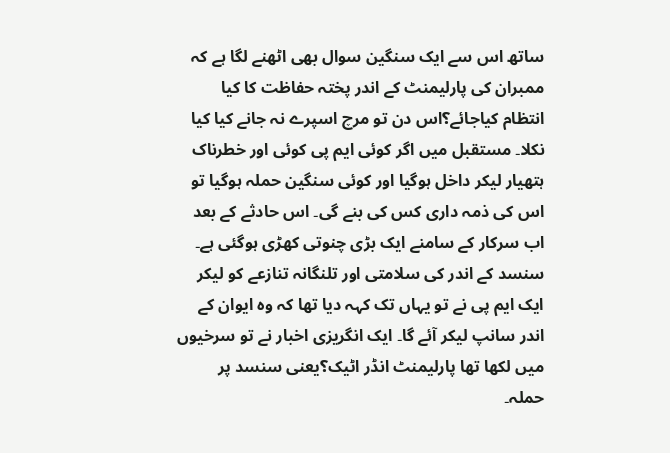ساتھ اس سے ایک سنگین سوال بھی اٹھنے لگا ہے کہ ممبران کی پارلیمنٹ کے اندر پختہ حفاظت کا کیا انتظام کیاجائے؟اس دن تو مرچ اسپرے نہ جانے کیا کیا نکلا۔ مستقبل میں اگر کوئی ایم پی کوئی اور خطرناک ہتھیار لیکر داخل ہوگیا اور کوئی سنگین حملہ ہوگیا تو اس کی ذمہ داری کس کی بنے گی۔ اس حادثے کے بعد اب سرکار کے سامنے ایک بڑی چنوتی کھڑی ہوگئی ہے۔ سنسد کے اندر کی سلامتی اور تلنگانہ تنازعے کو لیکر ایک ایم پی نے تو یہاں تک کہہ دیا تھا کہ وہ ایوان کے اندر سانپ لیکر آئے گا۔ ایک انگریزی اخبار نے تو سرخیوں میں لکھا تھا پارلیمنٹ انڈر اٹیک؟یعنی سنسد پر حملہ۔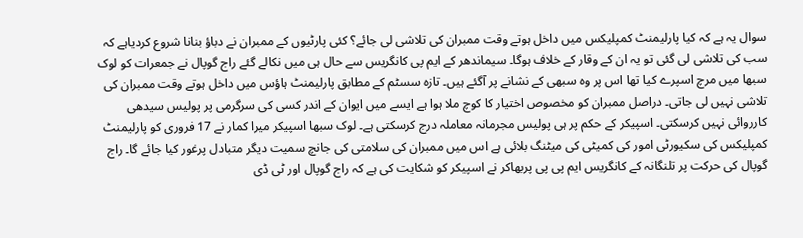سوال یہ ہے کہ کیا پارلیمنٹ کمپلیکس میں داخل ہوتے وقت ممبران کی تلاشی لی جائے؟ کئی پارٹیوں کے ممبران نے دباؤ بنانا شروع کردیاہے کہ سب کی تلاشی لی گئی تو یہ ان کے وقار کے خلاف ہوگا۔ سیماندھر کے ایم پی کانگریس سے حال ہی میں نکالے گئے راج گوپال نے جمعرات کو لوک سبھا میں مرچ اسپرے کیا تھا اس پر وہ سبھی کے نشانے پر آگئے ہیں۔ تازہ سسٹم کے مطابق پارلیمنٹ ہاؤس میں داخل ہوتے وقت ممبران کی تلاشی نہیں لی جاتی۔ دراصل ممبران کو مخصوص اختیار کا کوچ ملا ہوا ہے ایسے میں ایوان کے اندر کسی کی سرگرمی پر پولیس سیدھی کارروائی نہیں کرسکتی۔ اسپیکر کے حکم پر ہی پولیس مجرمانہ معاملہ درج کرسکتی ہے۔ لوک سبھا اسپیکر میرا کمار نے 17 فروری کو پارلیمنٹ کمپلیکس کی سکیورٹی امور کی کمیٹی کی میٹنگ بلائی ہے اس میں ممبران کی سلامتی کی جانچ سمیت دیگر متبادل پرغور کیا جائے گا۔ راج گوپال کی حرکت پر تلنگانہ کے کانگریس ایم پی پی پربھاکر نے اسپیکر کو شکایت کی ہے کہ راج گوپال اور ٹی ڈی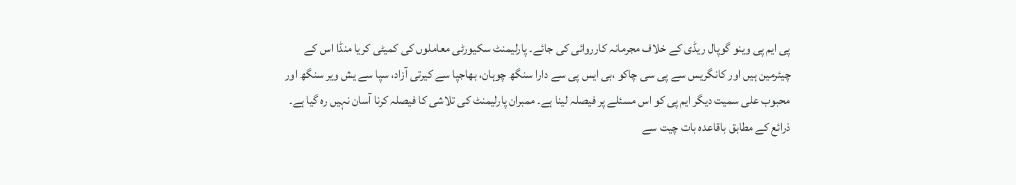پی ایم پی وینو گوپال ریڈی کے خلاف مجرمانہ کارروائی کی جائے۔ پارلیمنٹ سکیورٹی معاملوں کی کمیٹی کریا منڈا اس کے چیئرمین ہیں اور کانگریس سے پی سی چاکو ،بی ایس پی سے دارا سنگھ چوہان، بھاجپا سے کیرتی آزاد، سپا سے یش ویر سنگھ اور محبوب علی سمیت دیگر ایم پی کو اس مسئلے پر فیصلہ لینا ہے۔ ممبران پارلیمنٹ کی تلاشی کا فیصلہ کرنا آسان نہیں رہ گیا ہے۔ ذرائع کے مطابق باقاعدہ بات چیت سے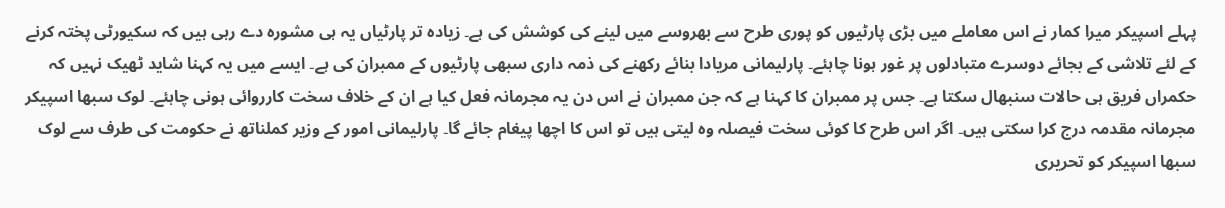پہلے اسپیکر میرا کمار نے اس معاملے میں بڑی پارٹیوں کو پوری طرح سے بھروسے میں لینے کی کوشش کی ہے۔ زیادہ تر پارٹیاں یہ ہی مشورہ دے رہی ہیں کہ سکیورٹی پختہ کرنے کے لئے تلاشی کے بجائے دوسرے متبادلوں پر غور ہونا چاہئے۔ پارلیمانی مریادا بنائے رکھنے کی ذمہ داری سبھی پارٹیوں کے ممبران کی ہے۔ ایسے میں یہ کہنا شاید ٹھیک نہیں کہ حکمراں فریق ہی حالات سنبھال سکتا ہے۔ جس پر ممبران کا کہنا ہے کہ جن ممبران نے اس دن یہ مجرمانہ فعل کیا ہے ان کے خلاف سخت کارروائی ہونی چاہئے۔ لوک سبھا اسپیکر مجرمانہ مقدمہ درج کرا سکتی ہیں۔ اگر اس طرح کا کوئی سخت فیصلہ وہ لیتی ہیں تو اس کا اچھا پیغام جائے گا۔ پارلیمانی امور کے وزیر کملناتھ نے حکومت کی طرف سے لوک سبھا اسپیکر کو تحریری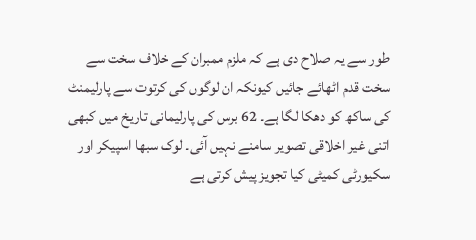طور سے یہ صلاح دی ہے کہ ملزم ممبران کے خلاف سخت سے سخت قدم اٹھائے جائیں کیونکہ ان لوگوں کی کرتوت سے پارلیمنٹ کی ساکھ کو دھکا لگا ہے۔ 62 برس کی پارلیمانی تاریخ میں کبھی اتنی غیر اخلاقی تصویر سامنے نہیں آئی۔ لوک سبھا اسپیکر اور سکیورٹی کمیٹی کیا تجویز پیش کرتی ہے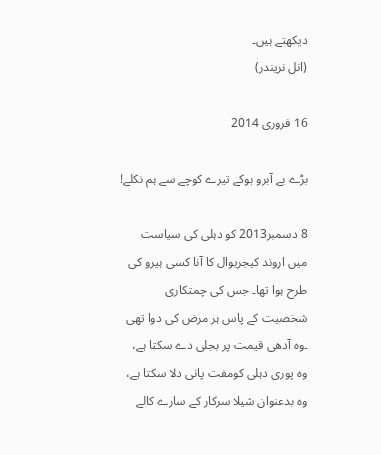دیکھتے ہیں۔
(انل نریندر)

16 فروری 2014

بڑے بے آبرو ہوکے تیرے کوچے سے ہم نکلے!

8 دسمبر2013 کو دہلی کی سیاست میں اروند کیجریوال کا آنا کسی ہیرو کی طرح ہوا تھا۔ جس کی چمتکاری شخصیت کے پاس ہر مرض کی دوا تھی ۔وہ آدھی قیمت پر بجلی دے سکتا ہے، وہ پوری دہلی کومفت پانی دلا سکتا ہے، وہ بدعنوان شیلا سرکار کے سارے کالے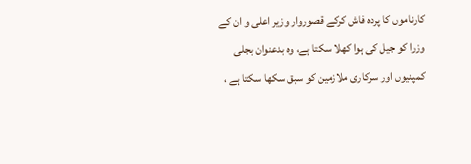کارناموں کا پردہ فاش کرکے قصوروار وزیر اعلی و ان کے وزرا کو جیل کی ہوا کھلا سکتا ہے، وہ بدعنوان بجلی کمپنیوں اور سرکاری ملازمین کو سبق سکھا سکتا ہے ،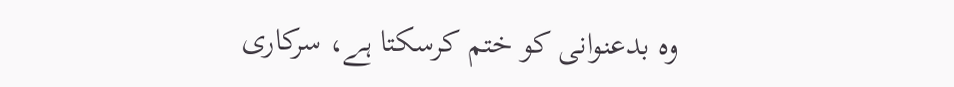وہ بدعنوانی کو ختم کرسکتا ہے، سرکاری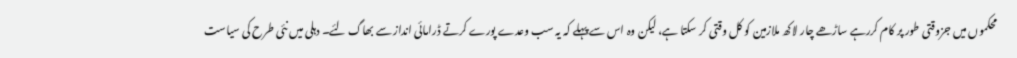محکموں میں جزوقتی طور پر کام کررہے ساڑھے چار لاکھ ملازمین کو کل وقتی کر سکتا ہے، لیکن وہ اس سے پہلے کہ یہ سب وعدے پورے کرتے ڈرامائی انداز سے بھاگ لئے۔ دہلی میں نئی طرح کی سیاست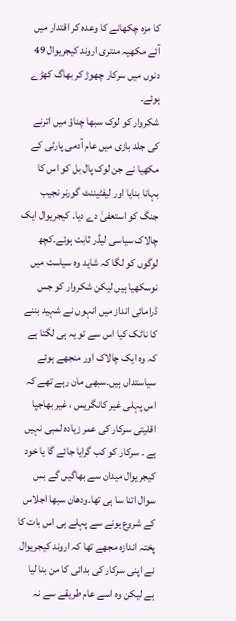کا مزہ چکھانے کا وعدہ کر اقتدار میں آئے مکھیہ منتری اروند کیجریوال 49 دنوں میں سرکار چھوڑ کر بھاگ کھڑے ہوئے۔
شکروار کو لوک سبھا چناؤ میں اترنے کی جلد بازی میں عام آدمی پارٹی کے مکھیا نے جن لوک پال بل کو اس کا بہانا بنایا اور لیفٹیننٹ گورنر نجیب جنگ کو استعفیٰ دے دیا۔ کیجریوال ایک چالاک سیاسی لیڈر ثابت ہوئے۔کچھ لوگوں کو لگا کہ شاید وہ سیاست میں نوسکھیا ہیں لیکن شکروار کو جس ڈرامائی انداز میں انہوں نے شہید بننے کا ناٹک کیا اس سے تو یہ ہی لگتا ہے کہ وہ ایک چالاک اور منجھے ہوئے سیاستداں ہیں۔سبھی مان رہے تھے کہ اس پہلی غیر کانگریس ، غیر بھاجپا اقلیتی سرکار کی عمر زیادہ لمبی نہیں ہے ۔ سرکار کو کب گرایا جائے گا یا خود کیجریوال میدان سے بھاگیں گے بس سوال اتنا سا ہی تھا۔ودھان سبھا اجلاس کے شروع ہونے سے پہلے ہی اس بات کا پختہ اندازہ مجھے تھا کہ اروند کیجریوال نے اپنی سرکار کی بدائی کا من بنا لیا ہے لیکن وہ اسے عام طریقے سے نہ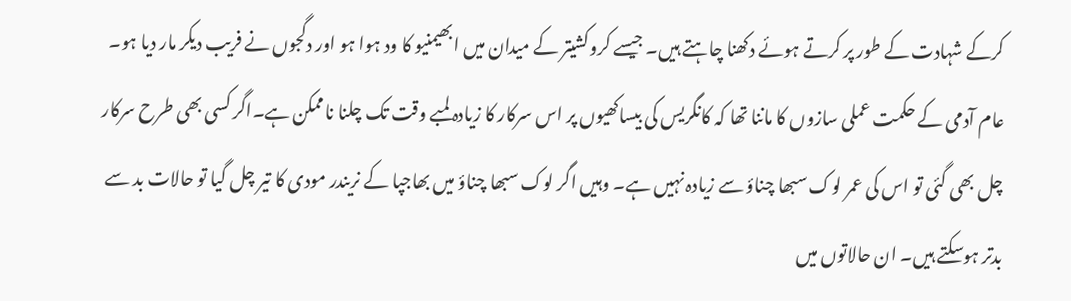کرکے شہادت کے طور پر کرتے ہوئے دکھنا چاہتے ہیں۔ جیسے کروکشیتر کے میدان میں ابھیمنیو کا ود ہوا ہو اور دگجوں نے فریب دیکر مار دیا ہو۔
عام آدمی کے حکمت عملی سازوں کا ماننا تھا کہ کانگریس کی بیساکھیوں پر اس سرکار کا زیادہ لمبے وقت تک چلنا ناممکن ہے۔اگر کسی بھی طرح سرکار چل بھی گئی تو اس کی عمر لوک سبھا چناؤ سے زیادہ نہیں ہے۔ وہیں اگر لوک سبھا چناؤ میں بھاجپا کے نریندر مودی کا تیر چل گیا تو حالات بد سے بدتر ہوسکتے ہیں۔ ان حالاتوں میں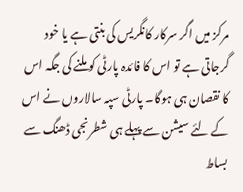مرکز میں اگر سرکار کانگریس کی بنتی ہے یا خود گرجاتی ہے تو اس کا فائدہ پارٹی کو ملنے کی جگہ اس کا نقصان ہی ہوگا۔ پارٹی سپہ سالاروں نے اس کے لئے سیشن سے پہلے ہی شطرنجی ڈھنگ سے بساط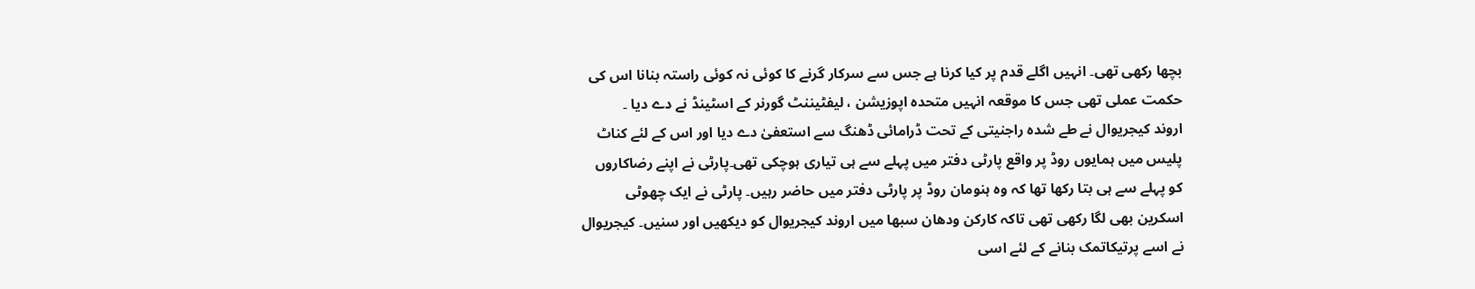بچھا رکھی تھی۔ انہیں اگلے قدم پر کیا کرنا ہے جس سے سرکار گرنے کا کوئی نہ کوئی راستہ بنانا اس کی حکمت عملی تھی جس کا موقعہ انہیں متحدہ اپوزیشن ، لیفٹیننٹ گورنر کے اسٹینڈ نے دے دیا ۔
اروند کیجریوال نے طے شدہ راجنیتی کے تحت ڈرامائی ڈھنگ سے استعفیٰ دے دیا اور اس کے لئے کناٹ پلیس میں ہمایوں روڈ پر واقع پارٹی دفتر میں پہلے سے ہی تیاری ہوچکی تھی۔پارٹی نے اپنے رضاکاروں کو پہلے سے ہی بتا رکھا تھا کہ وہ ہنومان روڈ پر پارٹی دفتر میں حاضر رہیں۔ پارٹی نے ایک چھوٹی اسکرین بھی لگا رکھی تھی تاکہ کارکن ودھان سبھا میں اروند کیجریوال کو دیکھیں اور سنیں۔ کیجریوال نے اسے پرتیکاتمک بنانے کے لئے اسی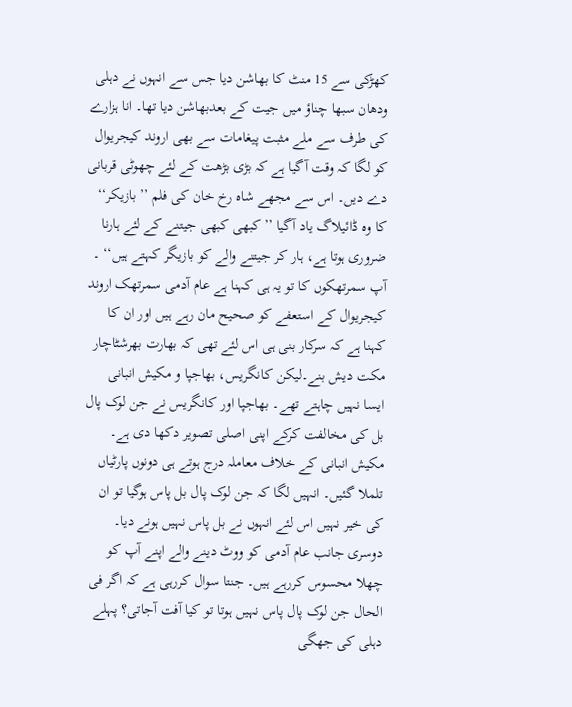کھڑکی سے 15 منٹ کا بھاشن دیا جس سے انہوں نے دہلی ودھان سبھا چناؤ میں جیت کے بعدبھاشن دیا تھا۔ انا ہزارے کی طرف سے ملے مثبت پیغامات سے بھی اروند کیجریوال کو لگا کہ وقت آگیا ہے کہ بڑی بڑھت کے لئے چھوٹی قربانی دے دیں۔ اس سے مجھے شاہ رخ خان کی فلم ’’بازیکر‘‘ کا وہ ڈائیلاگ یاد آگیا ’’کبھی کبھی جیتنے کے لئے ہارنا ضروری ہوتا ہے، ہار کر جیتنے والے کو بازیگر کہتے ہیں‘‘ ۔ آپ سمرتھکوں کا تو یہ ہی کہنا ہے عام آدمی سمرتھک اروند کیجریوال کے استعفے کو صحیح مان رہے ہیں اور ان کا کہنا ہے کہ سرکار بنی ہی اس لئے تھی کہ بھارت بھرشٹاچار مکت دیش بنے۔لیکن کانگریس، بھاجپا و مکیش انبانی ایسا نہیں چاہتے تھے۔ بھاجپا اور کانگریس نے جن لوک پال بل کی مخالفت کرکے اپنی اصلی تصویر دکھا دی ہے۔
مکیش انبانی کے خلاف معاملہ درج ہوتے ہی دونوں پارٹیاں تلملا گئیں۔ انہیں لگا کہ جن لوک پال بل پاس ہوگیا تو ان کی خیر نہیں اس لئے انہوں نے بل پاس نہیں ہونے دیا۔ دوسری جانب عام آدمی کو ووٹ دینے والے اپنے آپ کو چھلا محسوس کررہے ہیں۔ جنتا سوال کررہی ہے کہ اگر فی الحال جن لوک پال پاس نہیں ہوتا تو کیا آفت آجاتی؟ پہلے دہلی کی جھگی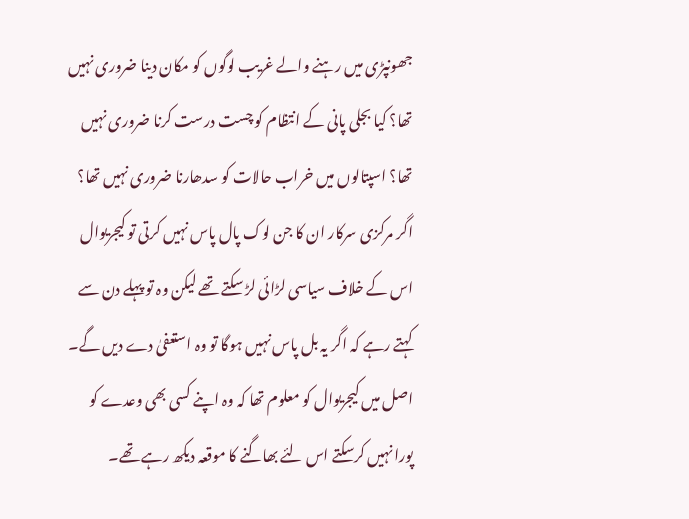جھونپڑی میں رہنے والے غریب لوگوں کو مکان دینا ضروری نہیں تھا؟ کیا بجلی پانی کے انتظام کو چست درست کرنا ضروری نہیں تھا؟ اسپتالوں میں خراب حالات کو سدھارنا ضروری نہیں تھا؟ اگر مرکزی سرکار ان کا جن لوک پال پاس نہیں کرتی تو کیجریوال اس کے خلاف سیاسی لڑائی لڑ سکتے تھے لیکن وہ تو پہلے دن سے کہتے رہے کہ اگر یہ بل پاس نہیں ہوگا تو وہ استعفیٰ دے دیں گے۔ اصل میں کیجریوال کو معلوم تھا کہ وہ اپنے کسی بھی وعدے کو پورا نہیں کرسکتے اس لئے بھاگنے کا موقعہ دیکھ رہے تھے۔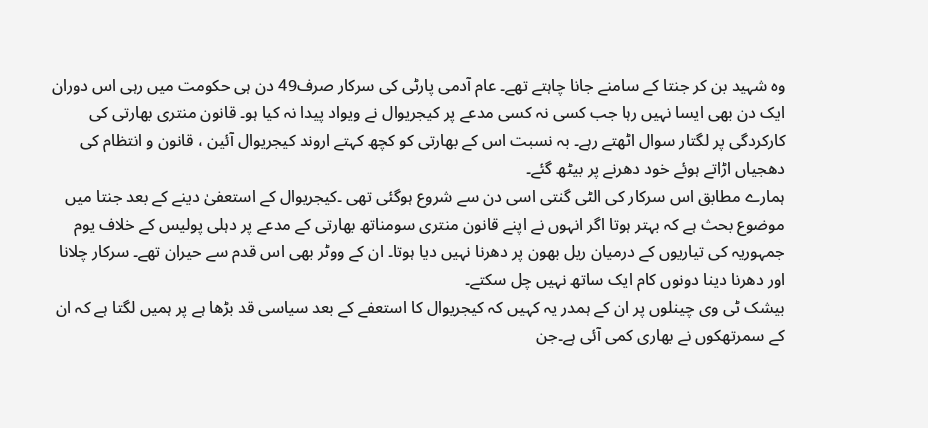وہ شہید بن کر جنتا کے سامنے جانا چاہتے تھے۔ عام آدمی پارٹی کی سرکار صرف49 دن ہی حکومت میں رہی اس دوران ایک دن بھی ایسا نہیں رہا جب کسی نہ کسی مدعے پر کیجریوال نے ویواد پیدا نہ کیا ہو۔ قانون منتری بھارتی کی کارکردگی پر لگتار سوال اٹھتے رہے۔ بہ نسبت اس کے بھارتی کو کچھ کہتے اروند کیجریوال آئین ، قانون و انتظام کی دھجیاں اڑاتے ہوئے خود دھرنے پر بیٹھ گئے۔
ہمارے مطابق اس سرکار کی الٹی گنتی اسی دن سے شروع ہوگئی تھی ۔کیجریوال کے استعفیٰ دینے کے بعد جنتا میں موضوع بحث ہے کہ بہتر ہوتا اگر انہوں نے اپنے قانون منتری سومناتھ بھارتی کے مدعے پر دہلی پولیس کے خلاف یوم جمہوریہ کی تیاریوں کے درمیان ریل بھون پر دھرنا نہیں دیا ہوتا۔ ان کے ووٹر بھی اس قدم سے حیران تھے۔ سرکار چلانا اور دھرنا دینا دونوں کام ایک ساتھ نہیں چل سکتے۔
بیشک ٹی وی چینلوں پر ان کے ہمدر یہ کہیں کہ کیجریوال کا استعفے کے بعد سیاسی قد بڑھا ہے پر ہمیں لگتا ہے کہ ان کے سمرتھکوں نے بھاری کمی آئی ہے۔جن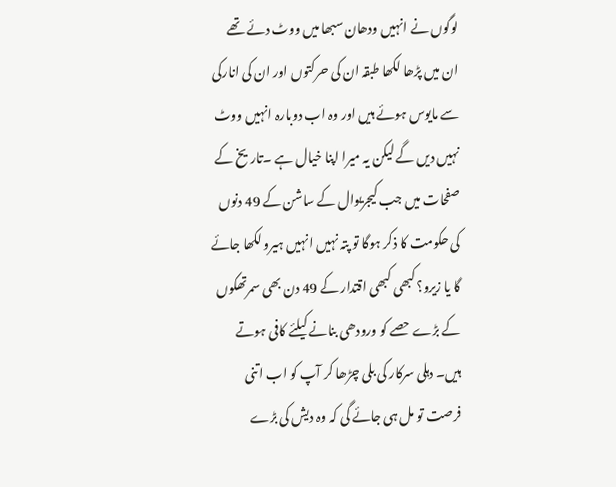لوگوں نے انہیں ودھان سبھا میں ووٹ دئے تھے ان میں پڑھا لکھا طبقہ ان کی حرکتوں اور ان کی انارکی سے مایوس ہوئے ہیں اور وہ اب دوبارہ انہیں ووٹ نہیں دیں گے لیکن یہ میرا اپنا خیال ہے ۔تاریخ کے صفحات میں جب کیجریوال کے ساشن کے 49 دنوں کی حکومت کا ذکر ہوگا تو پتہ نہیں انہیں ہیرو لکھا جائے گا یا زیرو؟ کبھی کبھی اقتدار کے 49 دن بھی سمرتھکوں کے بڑے حصے کو ورودھی بنانے کیلئے کافی ہوتے ہیں۔ دہلی سرکار کی بلی چڑھا کر آپ کو اب اتنی فرصت تو مل ہی جائے گی کہ وہ دیش کی بڑے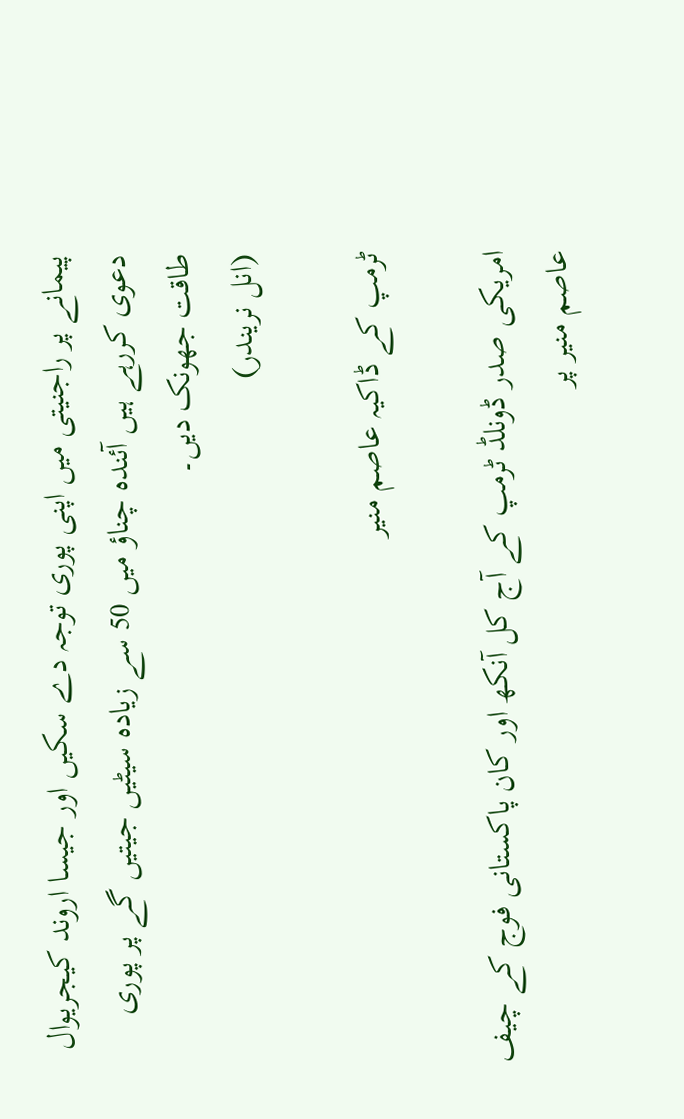پیمانے پر راجنیتی میں اپنی پوری توجہ دے سکیں اور جیسا اروند کیجریوال دعوی کررہے ہیں آئندہ چناؤ میں 50 سے زیادہ سیٹیں جیتیں گے پر پوری طاقت جھونک دیں۔
(انل نریندر)

ٹرمپ کے ڈاکیہ عاصم منیر

امریکی صدر ڈونلڈ ٹرمپ کے آج کل آنکھ اور کان پاکستانی فوج کے چیف عاصم منیر پر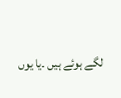لگے ہوئے ہیں ۔یا یوں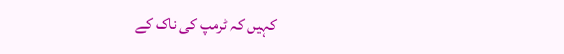کہیں کہ ٹرمپ کی ناک کے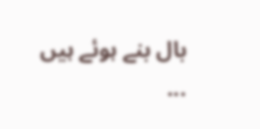بال بنے ہوئے ہیں ...